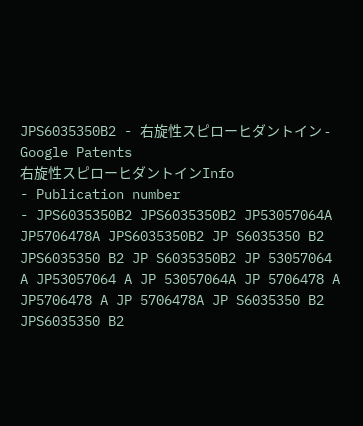JPS6035350B2 - 右旋性スピローヒダントイン - Google Patents
右旋性スピローヒダントインInfo
- Publication number
- JPS6035350B2 JPS6035350B2 JP53057064A JP5706478A JPS6035350B2 JP S6035350 B2 JPS6035350 B2 JP S6035350B2 JP 53057064 A JP53057064 A JP 53057064A JP 5706478 A JP5706478 A JP 5706478A JP S6035350 B2 JPS6035350 B2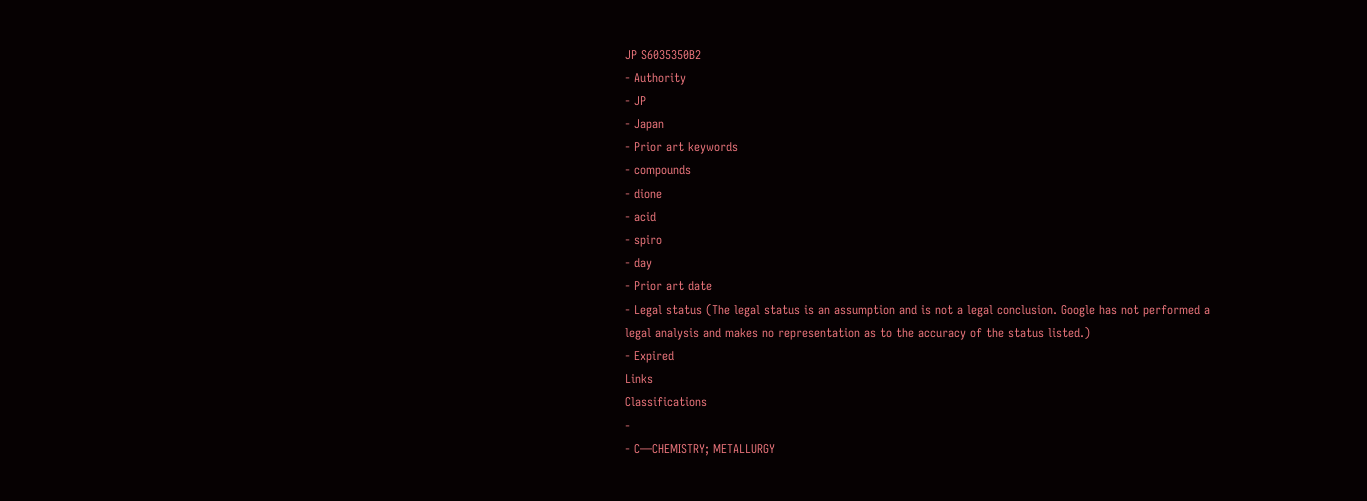JP S6035350B2
- Authority
- JP
- Japan
- Prior art keywords
- compounds
- dione
- acid
- spiro
- day
- Prior art date
- Legal status (The legal status is an assumption and is not a legal conclusion. Google has not performed a legal analysis and makes no representation as to the accuracy of the status listed.)
- Expired
Links
Classifications
-
- C—CHEMISTRY; METALLURGY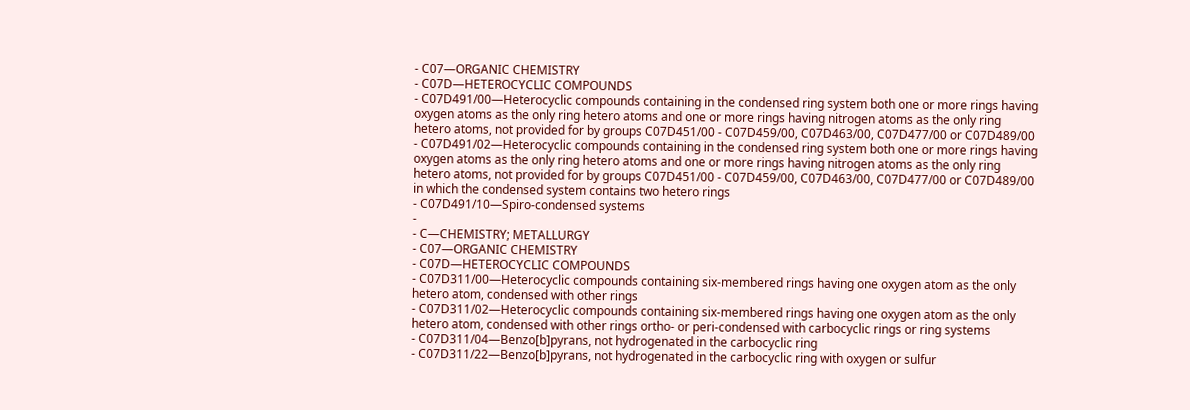- C07—ORGANIC CHEMISTRY
- C07D—HETEROCYCLIC COMPOUNDS
- C07D491/00—Heterocyclic compounds containing in the condensed ring system both one or more rings having oxygen atoms as the only ring hetero atoms and one or more rings having nitrogen atoms as the only ring hetero atoms, not provided for by groups C07D451/00 - C07D459/00, C07D463/00, C07D477/00 or C07D489/00
- C07D491/02—Heterocyclic compounds containing in the condensed ring system both one or more rings having oxygen atoms as the only ring hetero atoms and one or more rings having nitrogen atoms as the only ring hetero atoms, not provided for by groups C07D451/00 - C07D459/00, C07D463/00, C07D477/00 or C07D489/00 in which the condensed system contains two hetero rings
- C07D491/10—Spiro-condensed systems
-
- C—CHEMISTRY; METALLURGY
- C07—ORGANIC CHEMISTRY
- C07D—HETEROCYCLIC COMPOUNDS
- C07D311/00—Heterocyclic compounds containing six-membered rings having one oxygen atom as the only hetero atom, condensed with other rings
- C07D311/02—Heterocyclic compounds containing six-membered rings having one oxygen atom as the only hetero atom, condensed with other rings ortho- or peri-condensed with carbocyclic rings or ring systems
- C07D311/04—Benzo[b]pyrans, not hydrogenated in the carbocyclic ring
- C07D311/22—Benzo[b]pyrans, not hydrogenated in the carbocyclic ring with oxygen or sulfur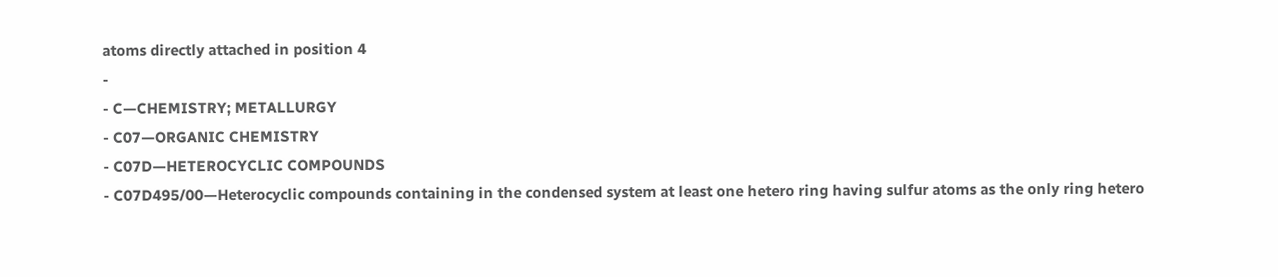atoms directly attached in position 4
-
- C—CHEMISTRY; METALLURGY
- C07—ORGANIC CHEMISTRY
- C07D—HETEROCYCLIC COMPOUNDS
- C07D495/00—Heterocyclic compounds containing in the condensed system at least one hetero ring having sulfur atoms as the only ring hetero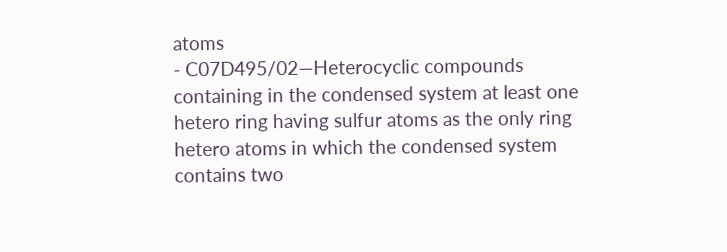atoms
- C07D495/02—Heterocyclic compounds containing in the condensed system at least one hetero ring having sulfur atoms as the only ring hetero atoms in which the condensed system contains two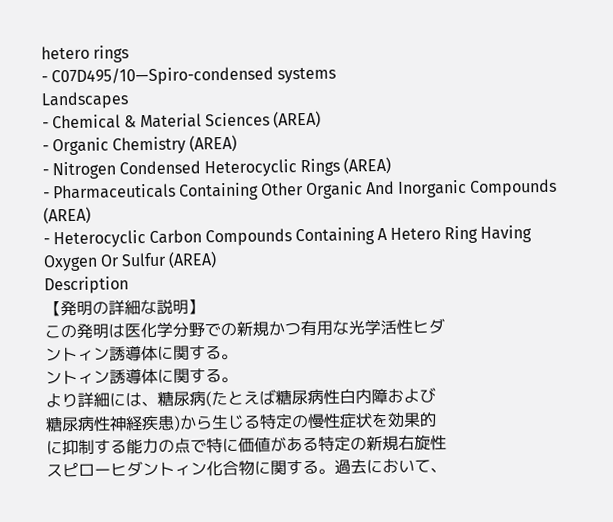hetero rings
- C07D495/10—Spiro-condensed systems
Landscapes
- Chemical & Material Sciences (AREA)
- Organic Chemistry (AREA)
- Nitrogen Condensed Heterocyclic Rings (AREA)
- Pharmaceuticals Containing Other Organic And Inorganic Compounds (AREA)
- Heterocyclic Carbon Compounds Containing A Hetero Ring Having Oxygen Or Sulfur (AREA)
Description
【発明の詳細な説明】
この発明は医化学分野での新規かつ有用な光学活性ヒダ
ントィン誘導体に関する。
ントィン誘導体に関する。
より詳細には、糖尿病(たとえば糖尿病性白内障および
糖尿病性神経疾患)から生じる特定の慢性症状を効果的
に抑制する能力の点で特に価値がある特定の新規右旋性
スピローヒダントィン化合物に関する。過去において、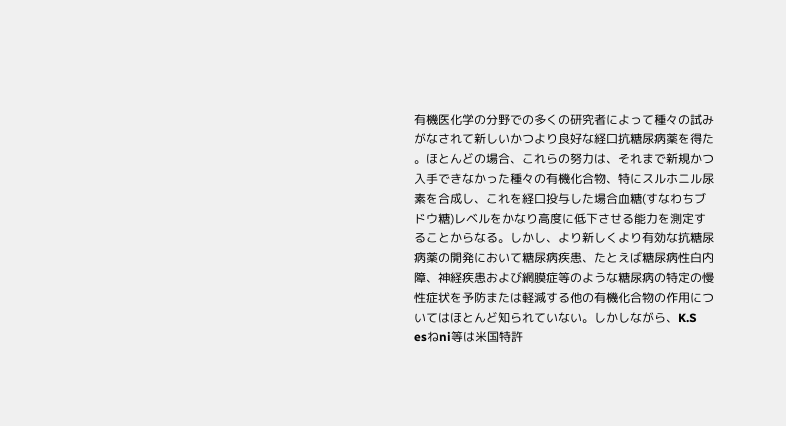有機医化学の分野での多くの研究者によって種々の試み
がなされて新しいかつより良好な経口抗糖尿病薬を得た
。ほとんどの場合、これらの努力は、それまで新規かつ
入手できなかった種々の有機化合物、特にスルホニル尿
素を合成し、これを経口投与した場合血糖(すなわちブ
ドウ糖)レベルをかなり高度に低下させる能力を測定す
ることからなる。しかし、より新しくより有効な抗糖尿
病薬の開発において糖尿病疾患、たとえば糖尿病性白内
障、神経疾患および網膜症等のような糖尿病の特定の慢
性症状を予防または軽減する他の有機化合物の作用につ
いてはほとんど知られていない。しかしながら、K.S
esねni等は米国特許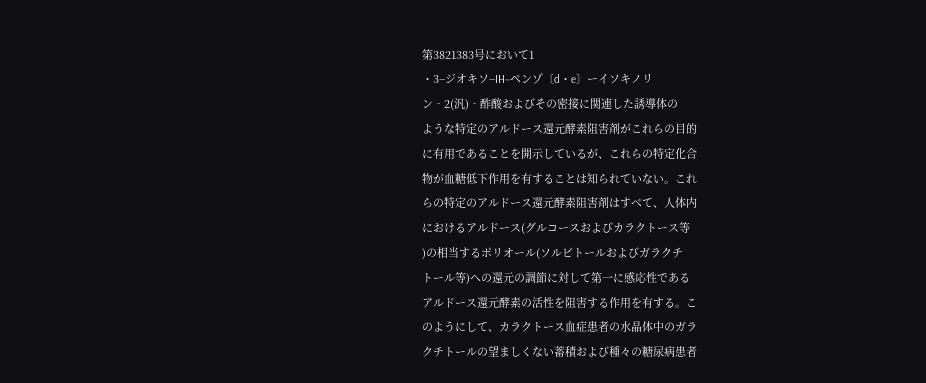第3821383号において1
・3−ジオキソ−IH−ペンゾ〔d・e〕ーイソキノリ
ン‐2(汎)‐酢酸およびその密接に関連した誘導体の
ような特定のアルドース還元酵素阻害剤がこれらの目的
に有用であることを開示しているが、これらの特定化合
物が血糖低下作用を有することは知られていない。これ
らの特定のアルドース還元酵素阻害剤はすべて、人体内
におけるアルドース(グルコースおよびカラクトース等
)の相当するポリオール(ソルビトールおよびガラクチ
トール等)への還元の調節に対して第一に感応性である
アルドース還元酵素の活性を阻害する作用を有する。こ
のようにして、カラクトース血症患者の水晶体中のガラ
クチトールの望ましくない蓄積および種々の糖尿病患者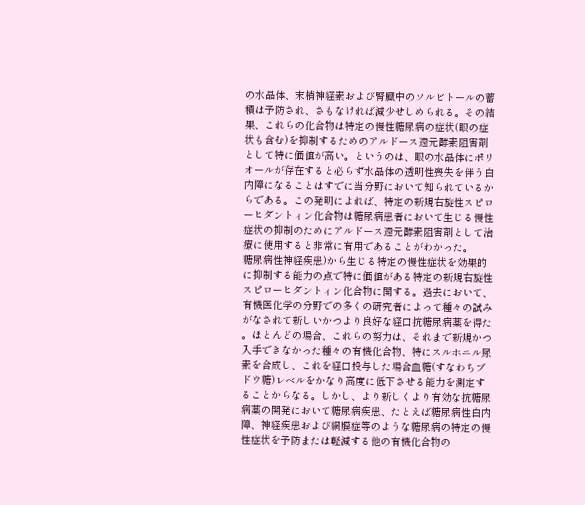の水晶体、末梢神経素および腎臓中のソルビトールの蓄
積は予防され、さもなければ減少せしめられる。その結
果、これらの化合物は特定の慢性糖尿病の症状(眼の症
状も含む)を抑制するためのアルドース還元酵素阻害剤
として特に価値が高い。というのは、眼の水晶体にポリ
オールが存在すると必らず水晶体の透明性喪失を伴う白
内障になることはすでに当分野において知られているか
らである。この発明によれば、特定の新規右旋性スピロ
ーヒダントィン化合物は糖尿病患者において生じる慢性
症状の抑制のためにアルドース還元酵素阻害剤として治
療に使用すると非常に有用であることがわかった。
糖尿病性神経疾患)から生じる特定の慢性症状を効果的
に抑制する能力の点で特に価値がある特定の新規右旋性
スピローヒダントィン化合物に関する。過去において、
有機医化学の分野での多くの研究者によって種々の試み
がなされて新しいかつより良好な経口抗糖尿病薬を得た
。ほとんどの場合、これらの努力は、それまで新規かつ
入手できなかった種々の有機化合物、特にスルホニル尿
素を合成し、これを経口投与した場合血糖(すなわちブ
ドウ糖)レベルをかなり高度に低下させる能力を測定す
ることからなる。しかし、より新しくより有効な抗糖尿
病薬の開発において糖尿病疾患、たとえば糖尿病性白内
障、神経疾患および網膜症等のような糖尿病の特定の慢
性症状を予防または軽減する他の有機化合物の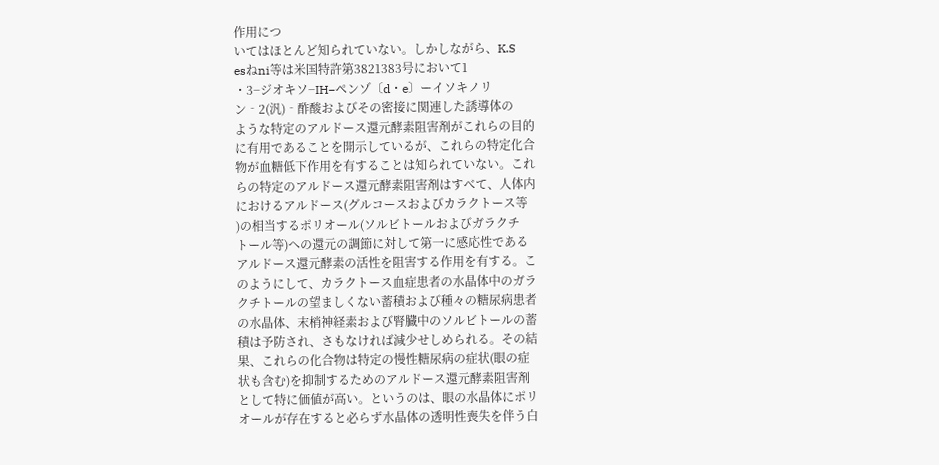作用につ
いてはほとんど知られていない。しかしながら、K.S
esねni等は米国特許第3821383号において1
・3−ジオキソ−IH−ペンゾ〔d・e〕ーイソキノリ
ン‐2(汎)‐酢酸およびその密接に関連した誘導体の
ような特定のアルドース還元酵素阻害剤がこれらの目的
に有用であることを開示しているが、これらの特定化合
物が血糖低下作用を有することは知られていない。これ
らの特定のアルドース還元酵素阻害剤はすべて、人体内
におけるアルドース(グルコースおよびカラクトース等
)の相当するポリオール(ソルビトールおよびガラクチ
トール等)への還元の調節に対して第一に感応性である
アルドース還元酵素の活性を阻害する作用を有する。こ
のようにして、カラクトース血症患者の水晶体中のガラ
クチトールの望ましくない蓄積および種々の糖尿病患者
の水晶体、末梢神経素および腎臓中のソルビトールの蓄
積は予防され、さもなければ減少せしめられる。その結
果、これらの化合物は特定の慢性糖尿病の症状(眼の症
状も含む)を抑制するためのアルドース還元酵素阻害剤
として特に価値が高い。というのは、眼の水晶体にポリ
オールが存在すると必らず水晶体の透明性喪失を伴う白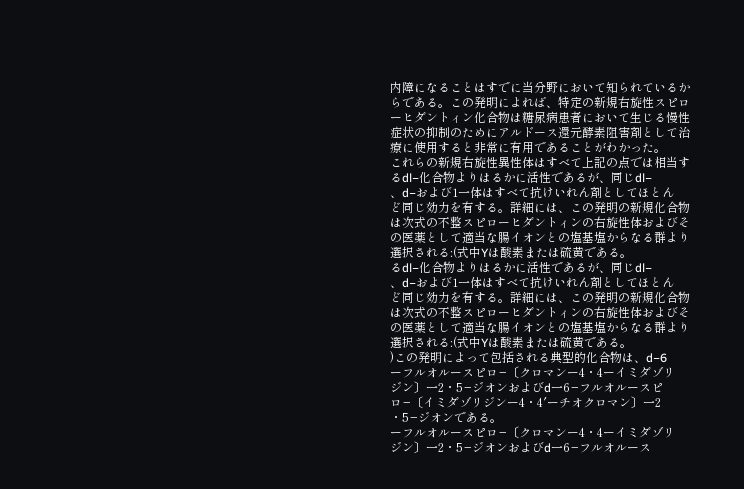内障になることはすでに当分野において知られているか
らである。この発明によれば、特定の新規右旋性スピロ
ーヒダントィン化合物は糖尿病患者において生じる慢性
症状の抑制のためにアルドース還元酵素阻害剤として治
療に使用すると非常に有用であることがわかった。
これらの新規右旋性異性体はすべて上記の点では相当す
るdl−化合物よりはるかに活性であるが、同じdl−
、d−および1一体はすべて抗けいれん剤としてほとん
ど同じ効力を有する。詳細には、この発明の新規化合物
は次式の不整スピローヒダントィンの右旋性体およびそ
の医薬として適当な腸イオンとの塩基塩からなる群より
選択される:(式中Yは酸素または硫黄である。
るdl−化合物よりはるかに活性であるが、同じdl−
、d−および1一体はすべて抗けいれん剤としてほとん
ど同じ効力を有する。詳細には、この発明の新規化合物
は次式の不整スピローヒダントィンの右旋性体およびそ
の医薬として適当な腸イオンとの塩基塩からなる群より
選択される:(式中Yは酸素または硫黄である。
)この発明によって包括される典型的化合物は、d−6
ーフルオルースピロ−〔クロマンー4・4ーイミダゾリ
ジン〕一2・5−ジオンおよびd一6−フルオルースピ
ロ−〔イミダゾリジンー4・4′ーチオクロマン〕一2
・5−ジオンである。
ーフルオルースピロ−〔クロマンー4・4ーイミダゾリ
ジン〕一2・5−ジオンおよびd一6−フルオルース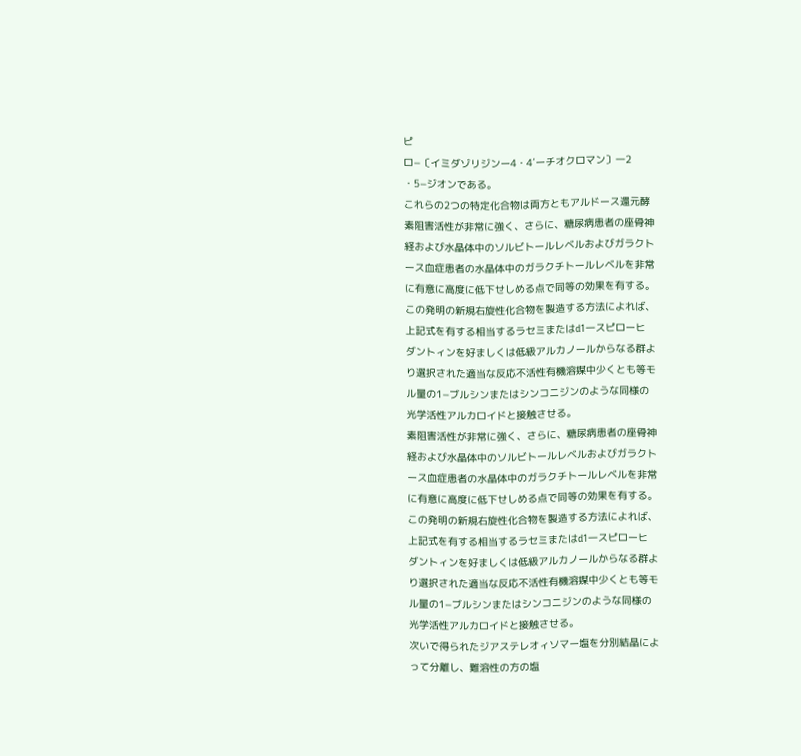ピ
ロ−〔イミダゾリジンー4・4′ーチオクロマン〕一2
・5−ジオンである。
これらの2つの特定化合物は両方ともアルドース還元酵
素阻害活性が非常に強く、さらに、糖尿病患者の座骨神
経および水晶体中のソルビトールレベルおよびガラクト
ース血症患者の水晶体中のガラクチトールレベルを非常
に有意に高度に低下せしめる点で同等の効果を有する。
この発明の新規右旋性化合物を製造する方法によれば、
上記式を有する相当するラセミまたはd1一スピローヒ
ダントィンを好ましくは低級アルカノールからなる群よ
り選択された適当な反応不活性有機溶媒中少くとも等モ
ル量の1−ブルシンまたはシンコニジンのような同様の
光学活性アルカロイドと接触させる。
素阻害活性が非常に強く、さらに、糖尿病患者の座骨神
経および水晶体中のソルビトールレベルおよびガラクト
ース血症患者の水晶体中のガラクチトールレベルを非常
に有意に高度に低下せしめる点で同等の効果を有する。
この発明の新規右旋性化合物を製造する方法によれば、
上記式を有する相当するラセミまたはd1一スピローヒ
ダントィンを好ましくは低級アルカノールからなる群よ
り選択された適当な反応不活性有機溶媒中少くとも等モ
ル量の1−ブルシンまたはシンコニジンのような同様の
光学活性アルカロイドと接触させる。
次いで得られたジアステレオィソマー塩を分別結晶によ
って分離し、難溶性の方の塩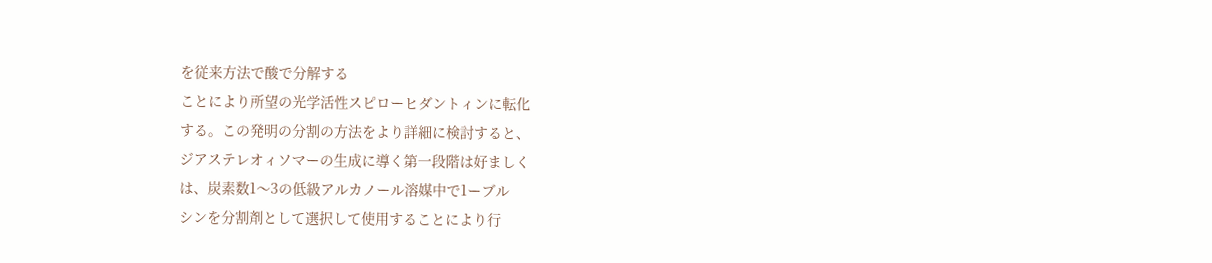を従来方法で酸で分解する
ことにより所望の光学活性スピローヒダントィンに転化
する。この発明の分割の方法をより詳細に検討すると、
ジアステレオィソマーの生成に導く第一段階は好ましく
は、炭素数1〜3の低級アルカノール溶媒中で1ーブル
シンを分割剤として選択して使用することにより行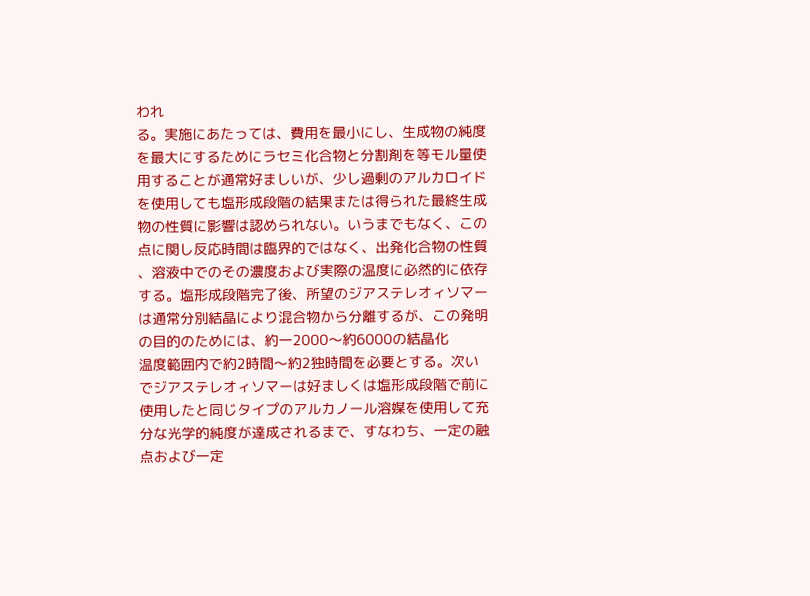われ
る。実施にあたっては、費用を最小にし、生成物の純度
を最大にするためにラセミ化合物と分割剤を等モル量使
用することが通常好ましいが、少し過剰のアルカロイド
を使用しても塩形成段階の結果または得られた最終生成
物の性質に影響は認められない。いうまでもなく、この
点に関し反応時間は臨界的ではなく、出発化合物の性質
、溶液中でのその濃度および実際の温度に必然的に依存
する。塩形成段階完了後、所望のジアステレオィソマー
は通常分別結晶により混合物から分離するが、この発明
の目的のためには、約一2000〜約6000の結晶化
温度範囲内で約2時間〜約2独時間を必要とする。次い
でジアステレオィソマーは好ましくは塩形成段階で前に
使用したと同じタイプのアルカノール溶媒を使用して充
分な光学的純度が達成されるまで、すなわち、一定の融
点および一定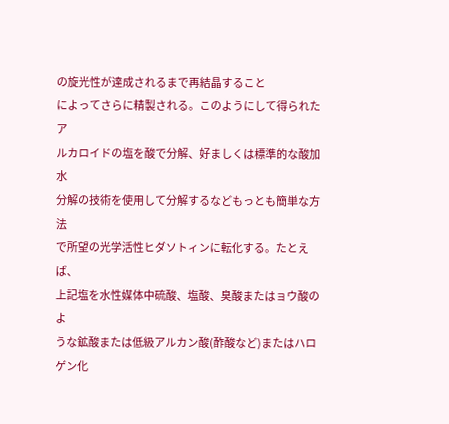の旋光性が達成されるまで再結晶すること
によってさらに精製される。このようにして得られたア
ルカロイドの塩を酸で分解、好ましくは標準的な酸加水
分解の技術を使用して分解するなどもっとも簡単な方法
で所望の光学活性ヒダソトィンに転化する。たとえば、
上記塩を水性媒体中硫酸、塩酸、臭酸またはョウ酸のよ
うな鉱酸または低級アルカン酸(酢酸など)またはハロ
ゲン化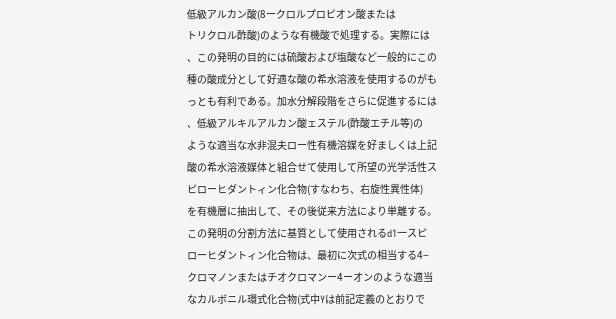低級アルカン酸(8ークロルプロピオン酸または
トリクロル酢酸)のような有機酸で処理する。実際には
、この発明の目的には硫酸および塩酸など一般的にこの
種の酸成分として好適な酸の希水溶液を使用するのがも
っとも有利である。加水分解段階をさらに促進するには
、低級アルキルアルカン酸ェステル(酢酸エチル等)の
ような適当な水非混夫ロー性有機溶媒を好ましくは上記
酸の希水溶液媒体と組合せて使用して所望の光学活性ス
ピローヒダントィン化合物(すなわち、右旋性異性体)
を有機層に抽出して、その後従来方法により単離する。
この発明の分割方法に基質として使用されるd1一スピ
ローヒダントィン化合物は、最初に次式の相当する4−
クロマノンまたはチオクロマンー4ーオンのような適当
なカルボニル環式化合物(式中Yは前記定義のとおりで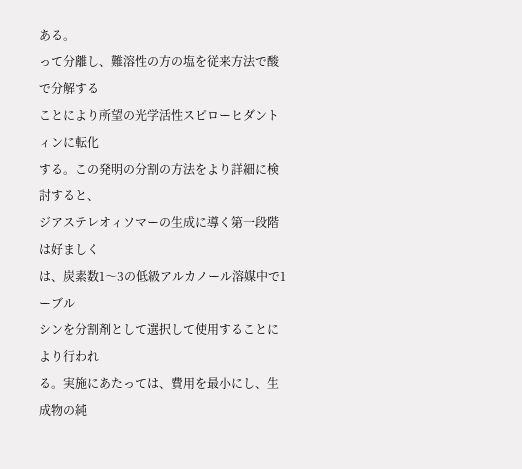ある。
って分離し、難溶性の方の塩を従来方法で酸で分解する
ことにより所望の光学活性スピローヒダントィンに転化
する。この発明の分割の方法をより詳細に検討すると、
ジアステレオィソマーの生成に導く第一段階は好ましく
は、炭素数1〜3の低級アルカノール溶媒中で1ーブル
シンを分割剤として選択して使用することにより行われ
る。実施にあたっては、費用を最小にし、生成物の純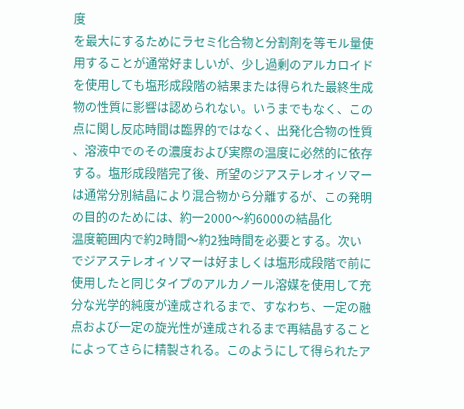度
を最大にするためにラセミ化合物と分割剤を等モル量使
用することが通常好ましいが、少し過剰のアルカロイド
を使用しても塩形成段階の結果または得られた最終生成
物の性質に影響は認められない。いうまでもなく、この
点に関し反応時間は臨界的ではなく、出発化合物の性質
、溶液中でのその濃度および実際の温度に必然的に依存
する。塩形成段階完了後、所望のジアステレオィソマー
は通常分別結晶により混合物から分離するが、この発明
の目的のためには、約一2000〜約6000の結晶化
温度範囲内で約2時間〜約2独時間を必要とする。次い
でジアステレオィソマーは好ましくは塩形成段階で前に
使用したと同じタイプのアルカノール溶媒を使用して充
分な光学的純度が達成されるまで、すなわち、一定の融
点および一定の旋光性が達成されるまで再結晶すること
によってさらに精製される。このようにして得られたア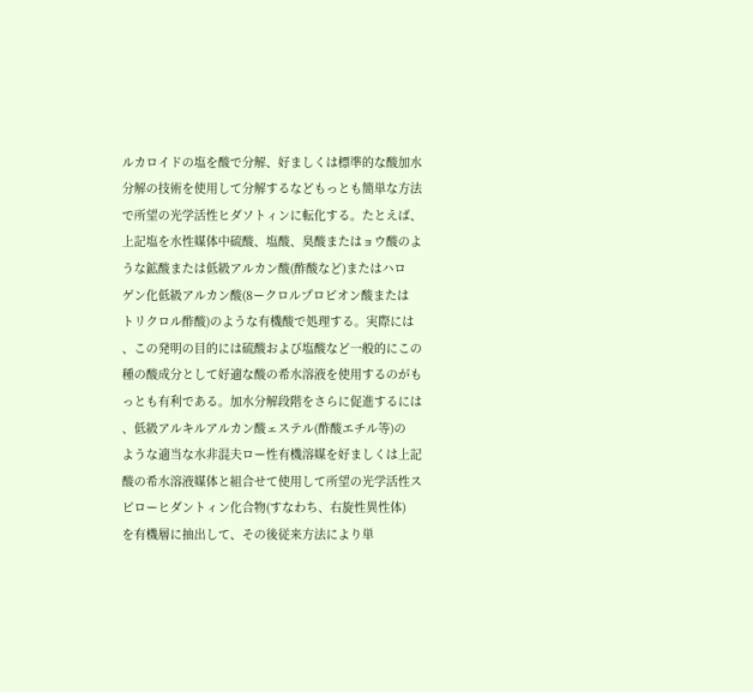ルカロイドの塩を酸で分解、好ましくは標準的な酸加水
分解の技術を使用して分解するなどもっとも簡単な方法
で所望の光学活性ヒダソトィンに転化する。たとえば、
上記塩を水性媒体中硫酸、塩酸、臭酸またはョウ酸のよ
うな鉱酸または低級アルカン酸(酢酸など)またはハロ
ゲン化低級アルカン酸(8ークロルプロピオン酸または
トリクロル酢酸)のような有機酸で処理する。実際には
、この発明の目的には硫酸および塩酸など一般的にこの
種の酸成分として好適な酸の希水溶液を使用するのがも
っとも有利である。加水分解段階をさらに促進するには
、低級アルキルアルカン酸ェステル(酢酸エチル等)の
ような適当な水非混夫ロー性有機溶媒を好ましくは上記
酸の希水溶液媒体と組合せて使用して所望の光学活性ス
ピローヒダントィン化合物(すなわち、右旋性異性体)
を有機層に抽出して、その後従来方法により単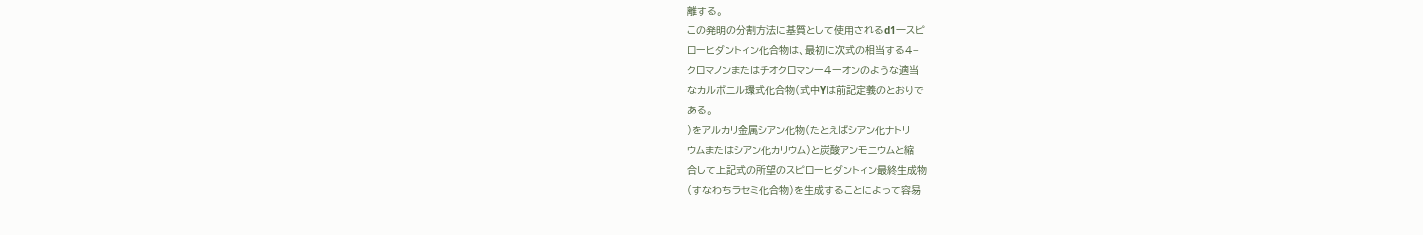離する。
この発明の分割方法に基質として使用されるd1一スピ
ローヒダントィン化合物は、最初に次式の相当する4−
クロマノンまたはチオクロマンー4ーオンのような適当
なカルボニル環式化合物(式中Yは前記定義のとおりで
ある。
)をアルカリ金属シアン化物(たとえばシアン化ナトリ
ウムまたはシアン化カリウム)と炭酸アンモニウムと縮
合して上記式の所望のスピローヒダントィン最終生成物
(すなわちラセミ化合物)を生成することによって容易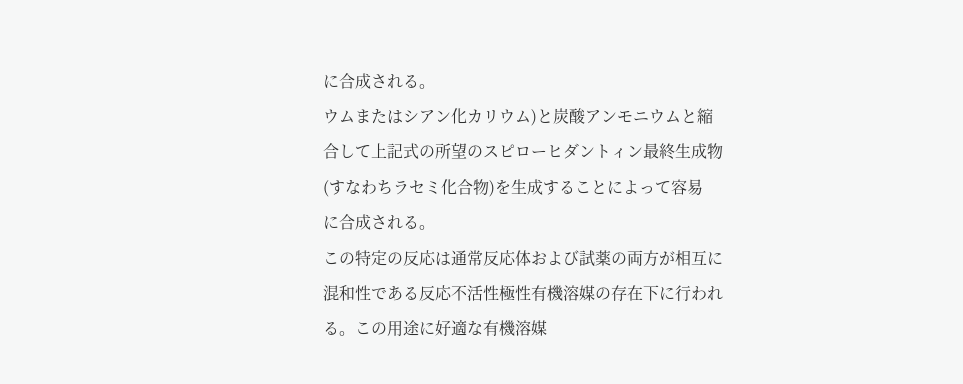に合成される。
ウムまたはシアン化カリウム)と炭酸アンモニウムと縮
合して上記式の所望のスピローヒダントィン最終生成物
(すなわちラセミ化合物)を生成することによって容易
に合成される。
この特定の反応は通常反応体および試薬の両方が相互に
混和性である反応不活性極性有機溶媒の存在下に行われ
る。この用途に好適な有機溶媒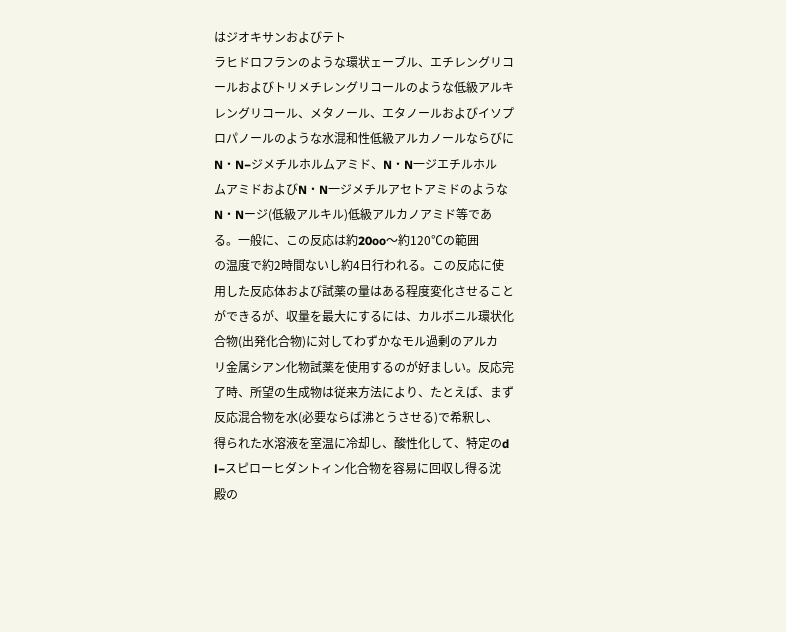はジオキサンおよびテト
ラヒドロフランのような環状ェーブル、エチレングリコ
ールおよびトリメチレングリコールのような低級アルキ
レングリコール、メタノール、エタノールおよびイソプ
ロパノールのような水混和性低級アルカノールならびに
N・N−ジメチルホルムアミド、N・N一ジエチルホル
ムアミドおよびN・N一ジメチルアセトアミドのような
N・Nージ(低級アルキル)低級アルカノアミド等であ
る。一般に、この反応は約20oo〜約120℃の範囲
の温度で約2時間ないし約4日行われる。この反応に使
用した反応体および試薬の量はある程度変化させること
ができるが、収量を最大にするには、カルボニル環状化
合物(出発化合物)に対してわずかなモル過剰のアルカ
リ金属シアン化物試薬を使用するのが好ましい。反応完
了時、所望の生成物は従来方法により、たとえば、まず
反応混合物を水(必要ならば沸とうさせる)で希釈し、
得られた水溶液を室温に冷却し、酸性化して、特定のd
l−スピローヒダントィン化合物を容易に回収し得る沈
殿の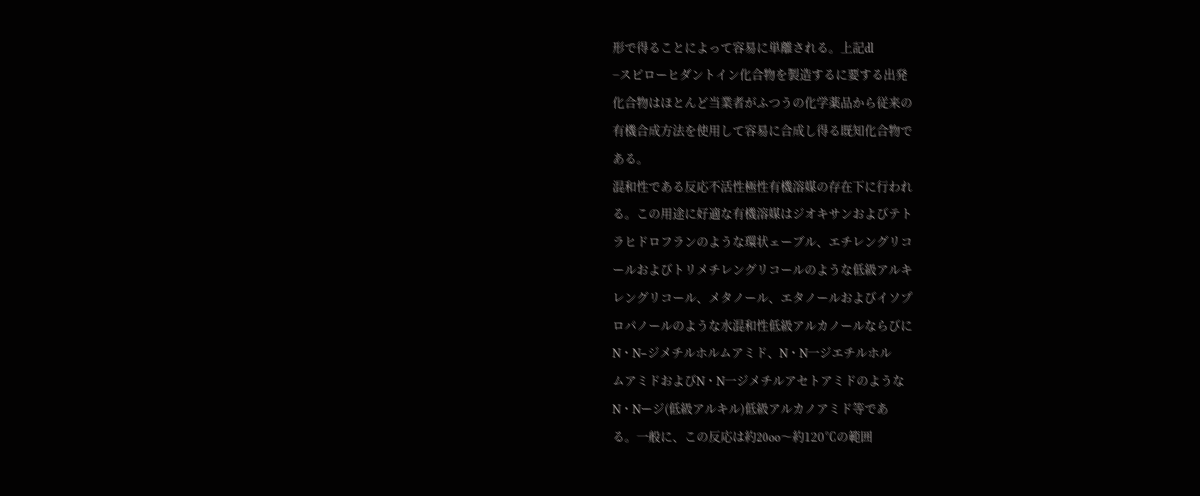形で得ることによって容易に単離される。上記dl
−スピローヒダントイン化合物を製造するに要する出発
化合物はほとんど当業者がふつうの化学薬品から従来の
有機合成方法を使用して容易に合成し得る既知化合物で
ある。
混和性である反応不活性極性有機溶媒の存在下に行われ
る。この用途に好適な有機溶媒はジオキサンおよびテト
ラヒドロフランのような環状ェーブル、エチレングリコ
ールおよびトリメチレングリコールのような低級アルキ
レングリコール、メタノール、エタノールおよびイソプ
ロパノールのような水混和性低級アルカノールならびに
N・N−ジメチルホルムアミド、N・N一ジエチルホル
ムアミドおよびN・N一ジメチルアセトアミドのような
N・Nージ(低級アルキル)低級アルカノアミド等であ
る。一般に、この反応は約20oo〜約120℃の範囲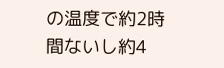の温度で約2時間ないし約4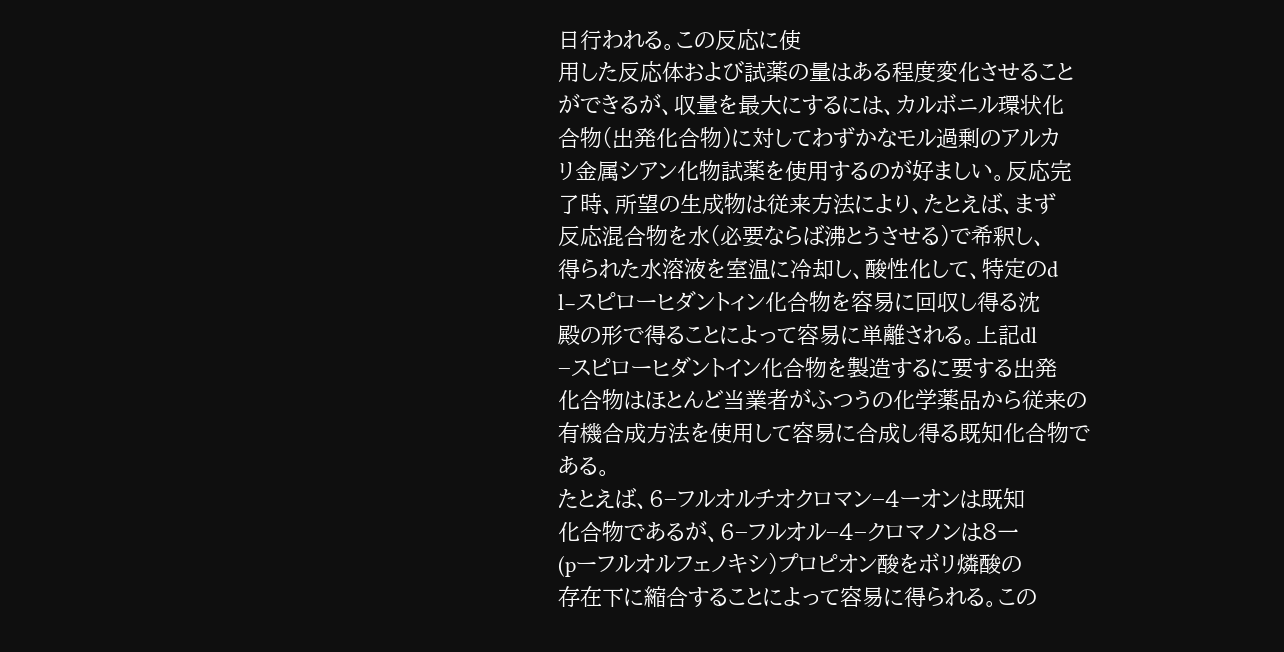日行われる。この反応に使
用した反応体および試薬の量はある程度変化させること
ができるが、収量を最大にするには、カルボニル環状化
合物(出発化合物)に対してわずかなモル過剰のアルカ
リ金属シアン化物試薬を使用するのが好ましい。反応完
了時、所望の生成物は従来方法により、たとえば、まず
反応混合物を水(必要ならば沸とうさせる)で希釈し、
得られた水溶液を室温に冷却し、酸性化して、特定のd
l−スピローヒダントィン化合物を容易に回収し得る沈
殿の形で得ることによって容易に単離される。上記dl
−スピローヒダントイン化合物を製造するに要する出発
化合物はほとんど当業者がふつうの化学薬品から従来の
有機合成方法を使用して容易に合成し得る既知化合物で
ある。
たとえば、6−フルオルチオクロマン−4ーオンは既知
化合物であるが、6−フルオル−4−クロマノンは8一
(pーフルオルフェノキシ)プロピオン酸をボリ燐酸の
存在下に縮合することによって容易に得られる。この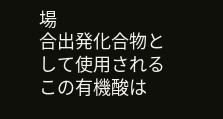場
合出発化合物として使用されるこの有機酸は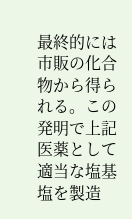最終的には
市販の化合物から得られる。この発明で上記医薬として
適当な塩基塩を製造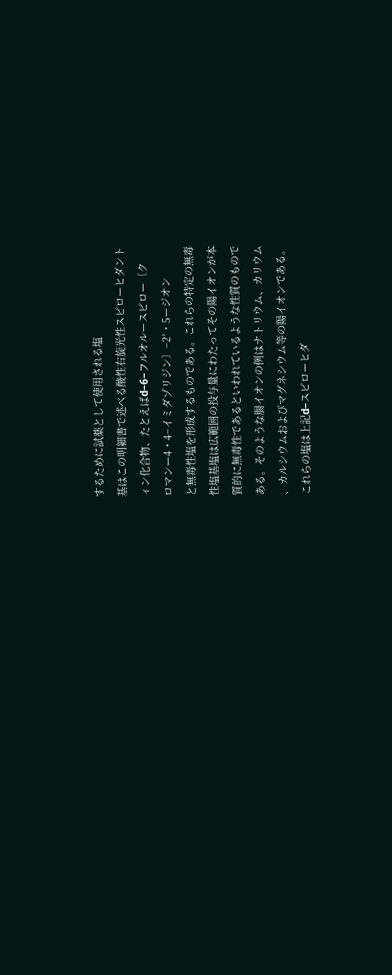するために試薬として使用される塩
基はこの明細書で述べる酸性右旋光性スピローヒダント
ィン化合物、たとえばd−6−フルオルースピロー〔ク
ロマンー4・4−イミダゾリジン〕−2′・5ージオン
と無毒性塩を形成するものである。これらの特定の無毒
性塩基塩は広範囲の投与量にわたってその陽イオンが本
質的に無毒性であるといわれているような性質のもので
ある。そのような腸イオンの例はナトリウム、カリウム
、カルシウムおよびマグネシウム等の陽イオンである。
これらの塩は上記d−スピローヒダ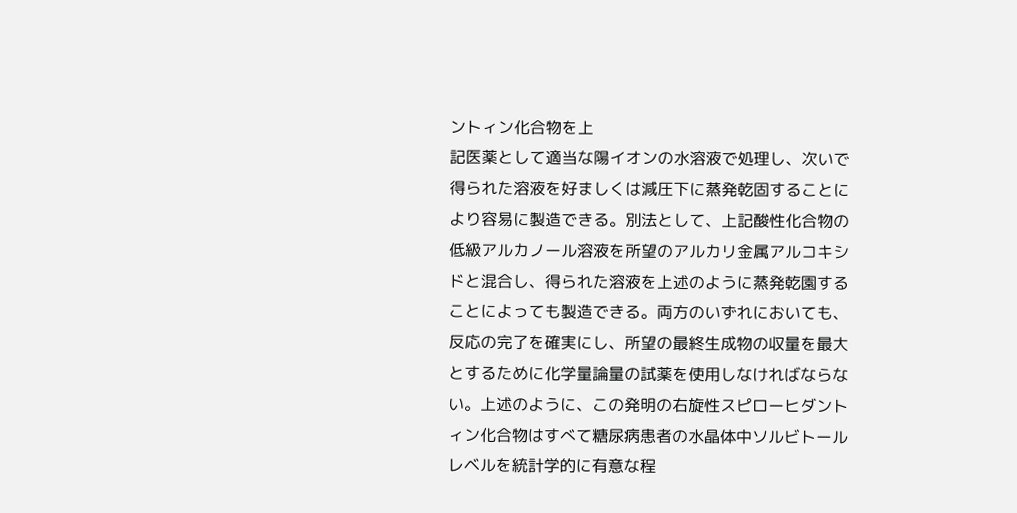ントィン化合物を上
記医薬として適当な陽イオンの水溶液で処理し、次いで
得られた溶液を好ましくは減圧下に蒸発乾固することに
より容易に製造できる。別法として、上記酸性化合物の
低級アルカノール溶液を所望のアルカリ金属アルコキシ
ドと混合し、得られた溶液を上述のように蒸発乾園する
ことによっても製造できる。両方のいずれにおいても、
反応の完了を確実にし、所望の最終生成物の収量を最大
とするために化学量論量の試薬を使用しなければならな
い。上述のように、この発明の右旋性スピローヒダント
ィン化合物はすべて糖尿病患者の水晶体中ソルビトール
レベルを統計学的に有意な程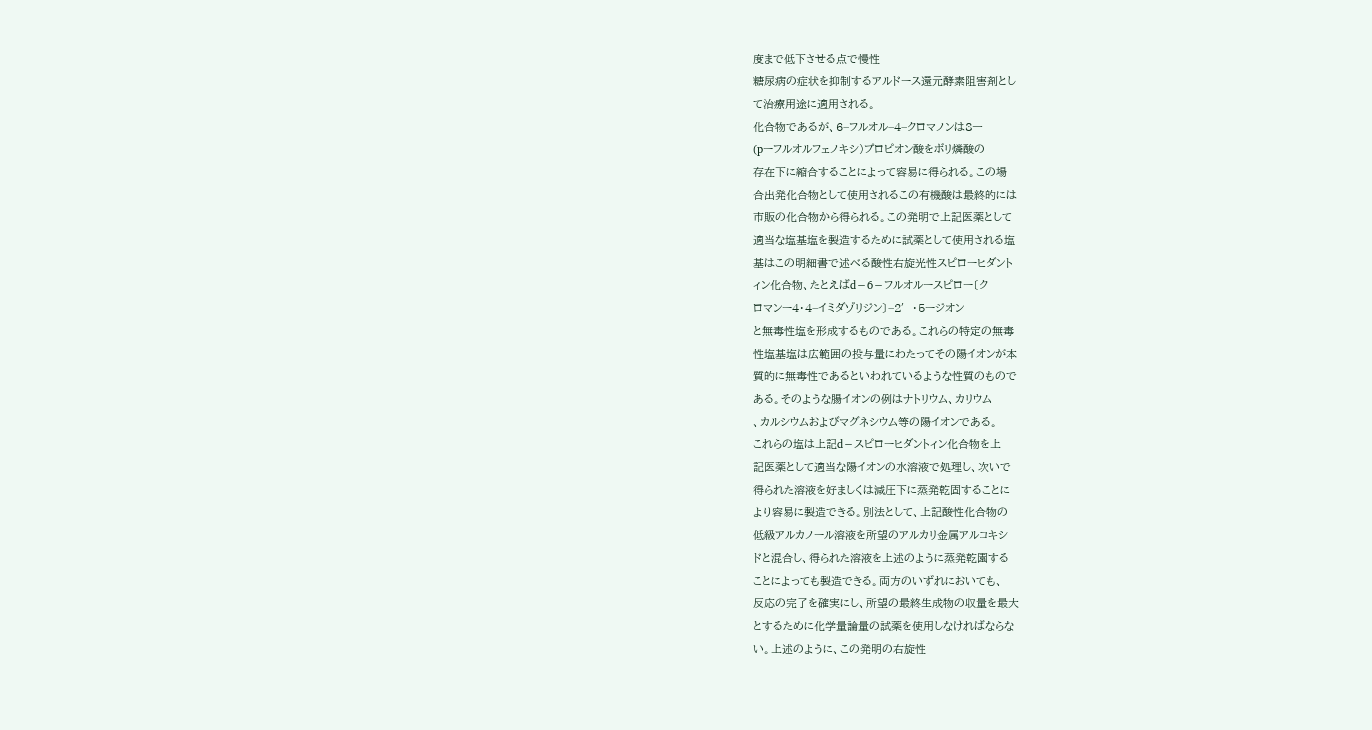度まで低下させる点で慢性
糖尿病の症状を抑制するアルドース還元酵素阻害剤とし
て治療用途に適用される。
化合物であるが、6−フルオル−4−クロマノンは8一
(pーフルオルフェノキシ)プロピオン酸をボリ燐酸の
存在下に縮合することによって容易に得られる。この場
合出発化合物として使用されるこの有機酸は最終的には
市販の化合物から得られる。この発明で上記医薬として
適当な塩基塩を製造するために試薬として使用される塩
基はこの明細書で述べる酸性右旋光性スピローヒダント
ィン化合物、たとえばd−6−フルオルースピロー〔ク
ロマンー4・4−イミダゾリジン〕−2′・5ージオン
と無毒性塩を形成するものである。これらの特定の無毒
性塩基塩は広範囲の投与量にわたってその陽イオンが本
質的に無毒性であるといわれているような性質のもので
ある。そのような腸イオンの例はナトリウム、カリウム
、カルシウムおよびマグネシウム等の陽イオンである。
これらの塩は上記d−スピローヒダントィン化合物を上
記医薬として適当な陽イオンの水溶液で処理し、次いで
得られた溶液を好ましくは減圧下に蒸発乾固することに
より容易に製造できる。別法として、上記酸性化合物の
低級アルカノール溶液を所望のアルカリ金属アルコキシ
ドと混合し、得られた溶液を上述のように蒸発乾園する
ことによっても製造できる。両方のいずれにおいても、
反応の完了を確実にし、所望の最終生成物の収量を最大
とするために化学量論量の試薬を使用しなければならな
い。上述のように、この発明の右旋性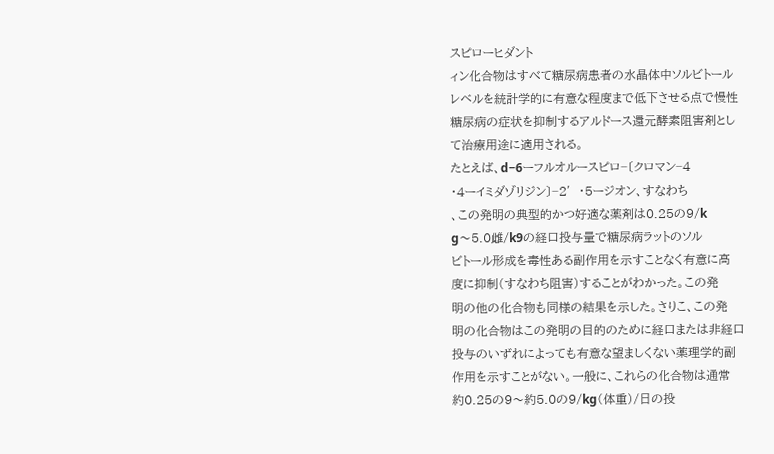スピローヒダント
ィン化合物はすべて糖尿病患者の水晶体中ソルビトール
レベルを統計学的に有意な程度まで低下させる点で慢性
糖尿病の症状を抑制するアルドース還元酵素阻害剤とし
て治療用途に適用される。
たとえば、d−6ーフルオルースピロ−〔クロマン−4
・4ーイミダゾリジン〕−2′・5ージオン、すなわち
、この発明の典型的かつ好適な薬剤は0.25の9/k
g〜5.0雌/k9の経口投与量で糖尿病ラットのソル
ビトール形成を毒性ある副作用を示すことなく有意に高
度に抑制(すなわち阻害)することがわかった。この発
明の他の化合物も同様の結果を示した。さりこ、この発
明の化合物はこの発明の目的のために経口または非経口
投与のいずれによっても有意な望ましくない薬理学的副
作用を示すことがない。一般に、これらの化合物は通常
約0.25の9〜約5.0の9/kg(体重)/日の投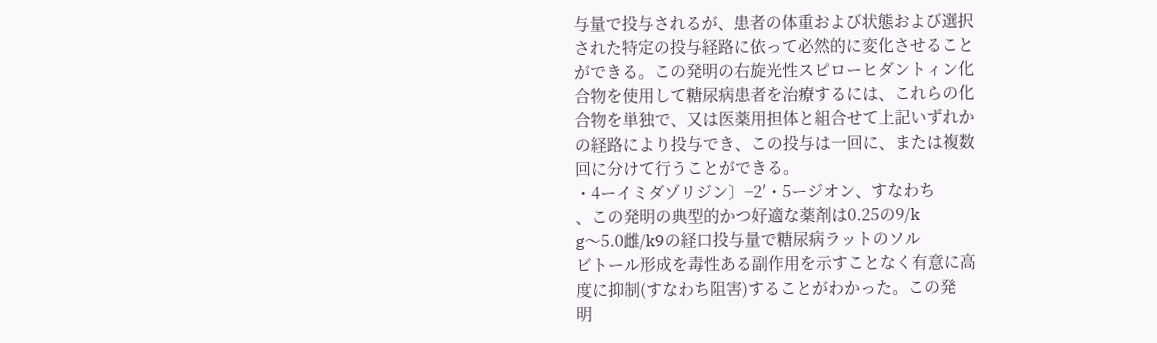与量で投与されるが、患者の体重および状態および選択
された特定の投与経路に依って必然的に変化させること
ができる。この発明の右旋光性スピローヒダントィン化
合物を使用して糖尿病患者を治療するには、これらの化
合物を単独で、又は医薬用担体と組合せて上記いずれか
の経路により投与でき、この投与は一回に、または複数
回に分けて行うことができる。
・4ーイミダゾリジン〕−2′・5ージオン、すなわち
、この発明の典型的かつ好適な薬剤は0.25の9/k
g〜5.0雌/k9の経口投与量で糖尿病ラットのソル
ビトール形成を毒性ある副作用を示すことなく有意に高
度に抑制(すなわち阻害)することがわかった。この発
明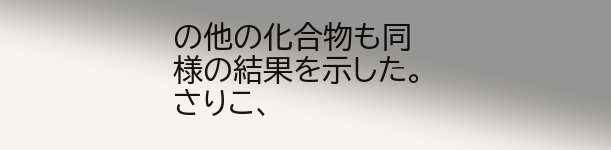の他の化合物も同様の結果を示した。さりこ、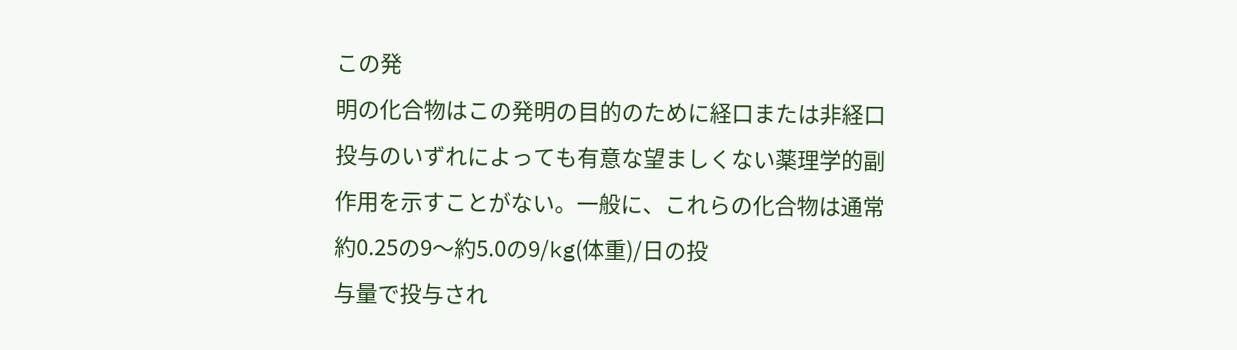この発
明の化合物はこの発明の目的のために経口または非経口
投与のいずれによっても有意な望ましくない薬理学的副
作用を示すことがない。一般に、これらの化合物は通常
約0.25の9〜約5.0の9/kg(体重)/日の投
与量で投与され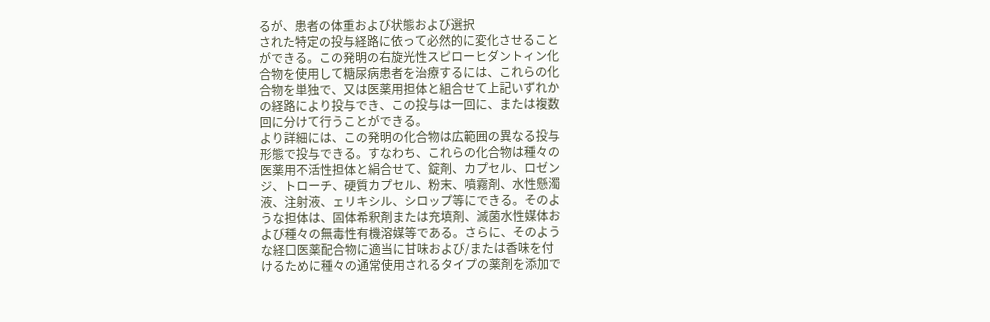るが、患者の体重および状態および選択
された特定の投与経路に依って必然的に変化させること
ができる。この発明の右旋光性スピローヒダントィン化
合物を使用して糖尿病患者を治療するには、これらの化
合物を単独で、又は医薬用担体と組合せて上記いずれか
の経路により投与でき、この投与は一回に、または複数
回に分けて行うことができる。
より詳細には、この発明の化合物は広範囲の異なる投与
形態で投与できる。すなわち、これらの化合物は種々の
医薬用不活性担体と絹合せて、錠剤、カプセル、ロゼン
ジ、トローチ、硬質カプセル、粉末、噴霧剤、水性懸濁
液、注射液、ェリキシル、シロップ等にできる。そのよ
うな担体は、固体希釈剤または充填剤、滅菌水性媒体お
よび種々の無毒性有機溶媒等である。さらに、そのよう
な経口医薬配合物に適当に甘味および/または香味を付
けるために種々の通常使用されるタイプの薬剤を添加で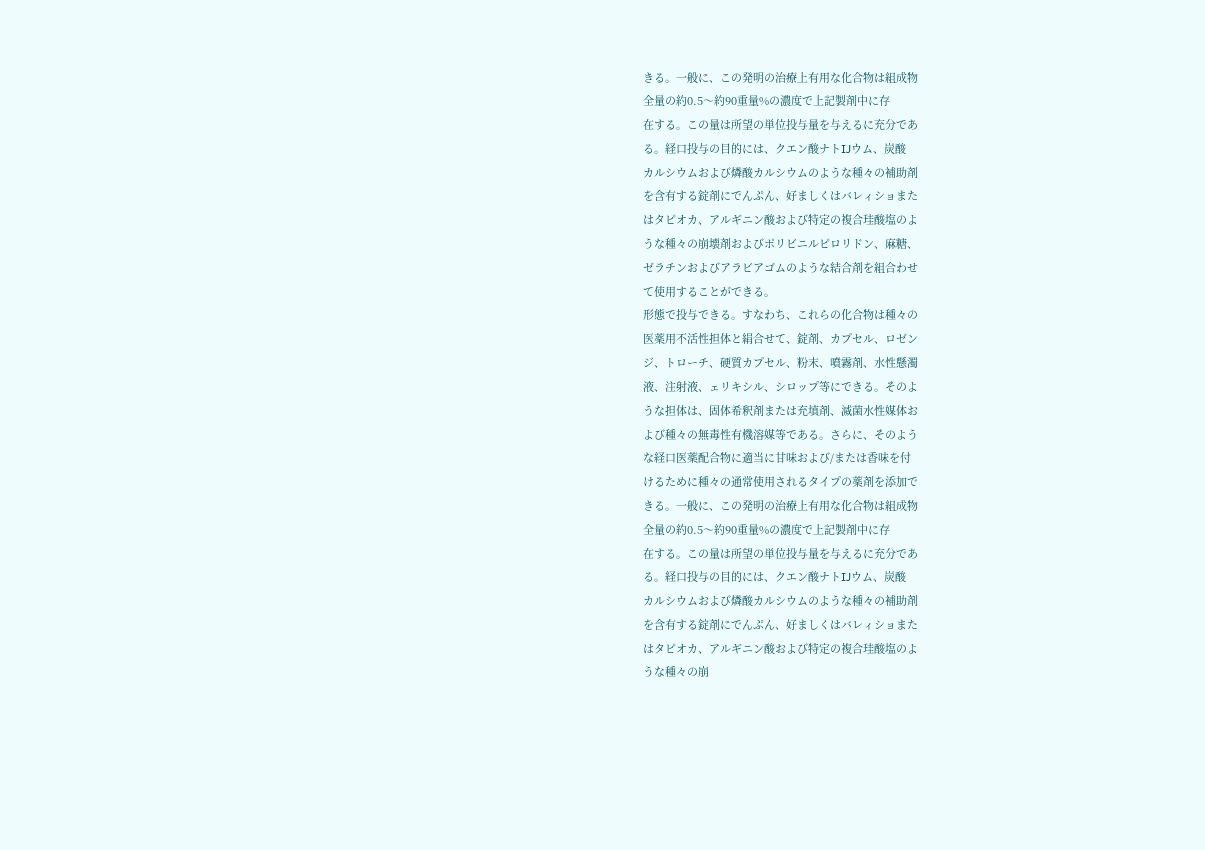きる。一般に、この発明の治療上有用な化合物は組成物
全量の約0.5〜約90重量%の濃度で上記製剤中に存
在する。この量は所望の単位投与量を与えるに充分であ
る。経口投与の目的には、クエン酸ナトIJウム、炭酸
カルシウムおよび燐酸カルシウムのような種々の補助剤
を含有する錠剤にでんぷん、好ましくはバレィショまた
はタピオカ、アルギニン酸および特定の複合珪酸塩のよ
うな種々の崩壊剤およびポリビニルピロリドン、麻糖、
ゼラチンおよびアラビアゴムのような結合剤を組合わせ
て使用することができる。
形態で投与できる。すなわち、これらの化合物は種々の
医薬用不活性担体と絹合せて、錠剤、カプセル、ロゼン
ジ、トローチ、硬質カプセル、粉末、噴霧剤、水性懸濁
液、注射液、ェリキシル、シロップ等にできる。そのよ
うな担体は、固体希釈剤または充填剤、滅菌水性媒体お
よび種々の無毒性有機溶媒等である。さらに、そのよう
な経口医薬配合物に適当に甘味および/または香味を付
けるために種々の通常使用されるタイプの薬剤を添加で
きる。一般に、この発明の治療上有用な化合物は組成物
全量の約0.5〜約90重量%の濃度で上記製剤中に存
在する。この量は所望の単位投与量を与えるに充分であ
る。経口投与の目的には、クエン酸ナトIJウム、炭酸
カルシウムおよび燐酸カルシウムのような種々の補助剤
を含有する錠剤にでんぷん、好ましくはバレィショまた
はタピオカ、アルギニン酸および特定の複合珪酸塩のよ
うな種々の崩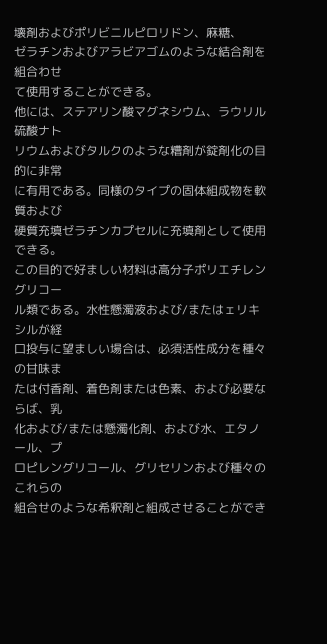壊剤およびポリビニルピロリドン、麻糖、
ゼラチンおよびアラビアゴムのような結合剤を組合わせ
て使用することができる。
他には、ステアリン酸マグネシウム、ラウリル硫酸ナト
リウムおよびタルクのような糟剤が錠剤化の目的に非常
に有用である。同様のタイプの固体組成物を軟質および
硬質充填ゼラチンカプセルに充填剤として使用できる。
この目的で好ましい材料は高分子ポリエチレングリコー
ル類である。水性懸濁液および/またはェリキシルが経
口投与に望ましい場合は、必須活性成分を種々の甘味ま
たは付香剤、着色剤または色素、および必要ならば、乳
化および/または懸濁化剤、および水、エタノール、プ
ロピレングリコール、グリセリンおよび種々のこれらの
組合せのような希釈剤と組成させることができ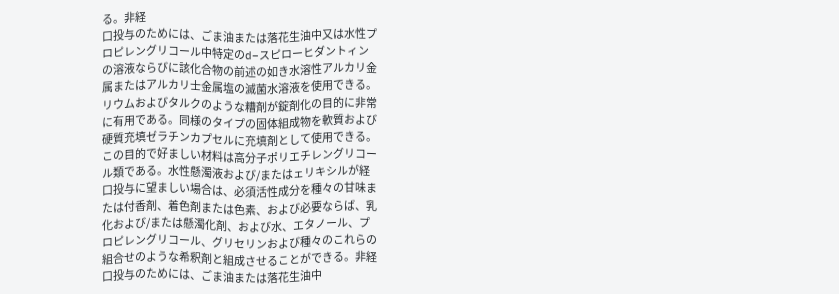る。非経
口投与のためには、ごま油または落花生油中又は水性プ
ロピレングリコール中特定のd−スピローヒダントィン
の溶液ならびに該化合物の前述の如き水溶性アルカリ金
属またはアルカリ士金属塩の滅菌水溶液を使用できる。
リウムおよびタルクのような糟剤が錠剤化の目的に非常
に有用である。同様のタイプの固体組成物を軟質および
硬質充填ゼラチンカプセルに充填剤として使用できる。
この目的で好ましい材料は高分子ポリエチレングリコー
ル類である。水性懸濁液および/またはェリキシルが経
口投与に望ましい場合は、必須活性成分を種々の甘味ま
たは付香剤、着色剤または色素、および必要ならば、乳
化および/または懸濁化剤、および水、エタノール、プ
ロピレングリコール、グリセリンおよび種々のこれらの
組合せのような希釈剤と組成させることができる。非経
口投与のためには、ごま油または落花生油中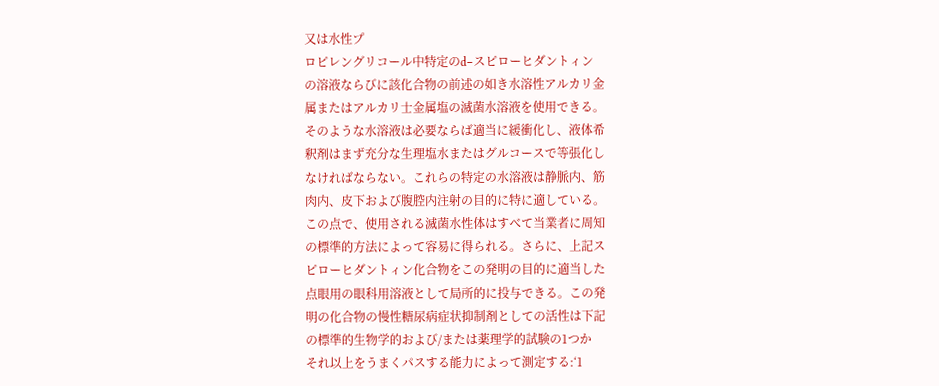又は水性プ
ロピレングリコール中特定のd−スピローヒダントィン
の溶液ならびに該化合物の前述の如き水溶性アルカリ金
属またはアルカリ士金属塩の滅菌水溶液を使用できる。
そのような水溶液は必要ならば適当に緩衝化し、液体希
釈剤はまず充分な生理塩水またはグルコースで等張化し
なければならない。これらの特定の水溶液は静脈内、筋
肉内、皮下および腹腔内注射の目的に特に適している。
この点で、使用される滅菌水性体はすべて当業者に周知
の標準的方法によって容易に得られる。さらに、上記ス
ピローヒダントィン化合物をこの発明の目的に適当した
点眼用の眼科用溶液として局所的に投与できる。この発
明の化合物の慢性糖尿病症状抑制剤としての活性は下記
の標準的生物学的および/または薬理学的試験の1つか
それ以上をうまくパスする能力によって測定する:‘1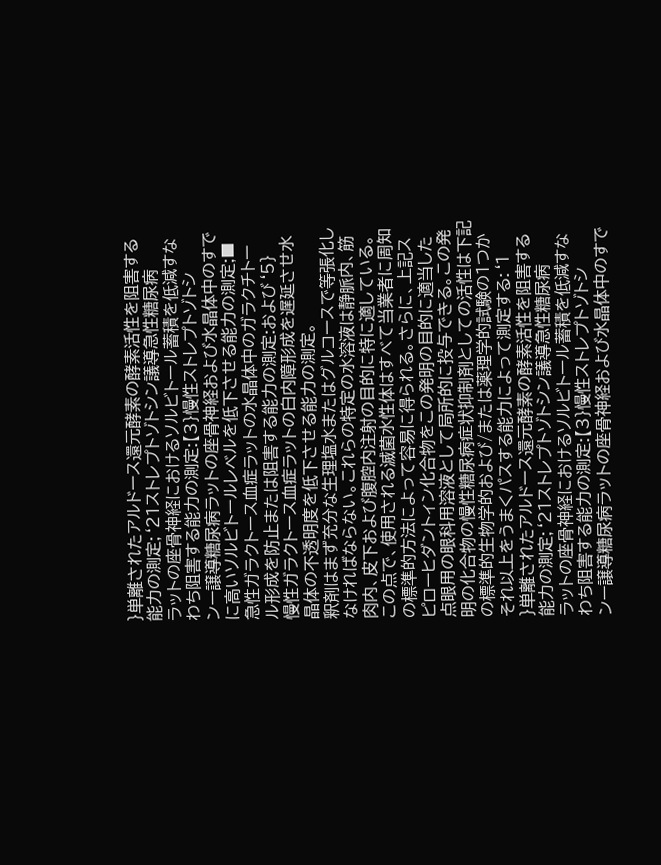}単離されたアルドース還元酵素の酵素活性を阻害する
能力の測定;‘21ストレプトゾトシン議導急性糖尿病
ラットの座骨神経におけるソルビトール蓄積を低減すな
わち阻害する能力の測定:【3}慢性ストレプトゾトシ
ンー譲導糖尿病ラットの座骨神経および水晶体中のすで
に高いソルビトールレベルを低下させる能力の測定;■
急性ガラクトース血症ラットの水晶体中のガラクチトー
ル形成を防止または阻害する能力の測定:および‘5}
慢性ガラクトース血症ラットの白内障形成を遅延させ水
晶体の不透明度を低下させる能力の測定。
釈剤はまず充分な生理塩水またはグルコースで等張化し
なければならない。これらの特定の水溶液は静脈内、筋
肉内、皮下および腹腔内注射の目的に特に適している。
この点で、使用される滅菌水性体はすべて当業者に周知
の標準的方法によって容易に得られる。さらに、上記ス
ピローヒダントィン化合物をこの発明の目的に適当した
点眼用の眼科用溶液として局所的に投与できる。この発
明の化合物の慢性糖尿病症状抑制剤としての活性は下記
の標準的生物学的および/または薬理学的試験の1つか
それ以上をうまくパスする能力によって測定する:‘1
}単離されたアルドース還元酵素の酵素活性を阻害する
能力の測定;‘21ストレプトゾトシン議導急性糖尿病
ラットの座骨神経におけるソルビトール蓄積を低減すな
わち阻害する能力の測定:【3}慢性ストレプトゾトシ
ンー譲導糖尿病ラットの座骨神経および水晶体中のすで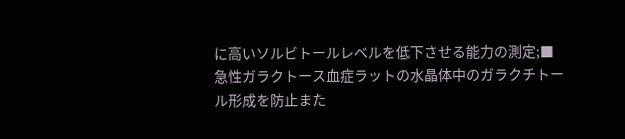に高いソルビトールレベルを低下させる能力の測定;■
急性ガラクトース血症ラットの水晶体中のガラクチトー
ル形成を防止また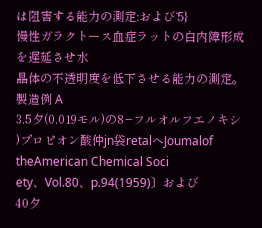は阻害する能力の測定:および‘5}
慢性ガラクトース血症ラットの白内障形成を遅延させ水
晶体の不透明度を低下させる能力の測定。
製造例 A
3.5夕(0.019モル)の8−フルオルフエノキシ
)プロピオン酸仲jn袋retalへJoumalof
theAmerican Chemical Soci
ety、Vol.80、p.94(1959)〕および
40夕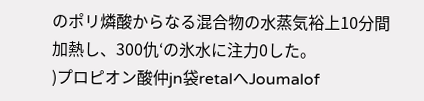のポリ燐酸からなる混合物の水蒸気裕上10分間
加熱し、300仇‘の氷水に注力0した。
)プロピオン酸仲jn袋retalへJoumalof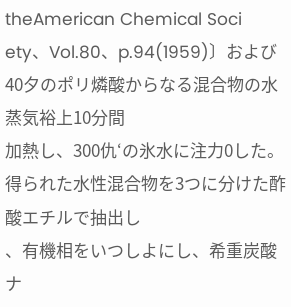theAmerican Chemical Soci
ety、Vol.80、p.94(1959)〕および
40夕のポリ燐酸からなる混合物の水蒸気裕上10分間
加熱し、300仇‘の氷水に注力0した。
得られた水性混合物を3つに分けた酢酸エチルで抽出し
、有機相をいつしよにし、希重炭酸ナ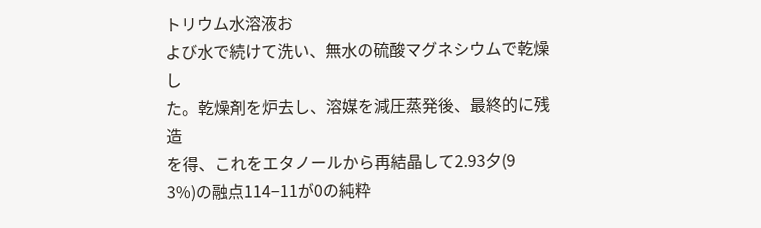トリウム水溶液お
よび水で続けて洗い、無水の硫酸マグネシウムで乾燥し
た。乾燥剤を炉去し、溶媒を減圧蒸発後、最終的に残造
を得、これをエタノールから再結晶して2.93夕(9
3%)の融点114−11が0の純粋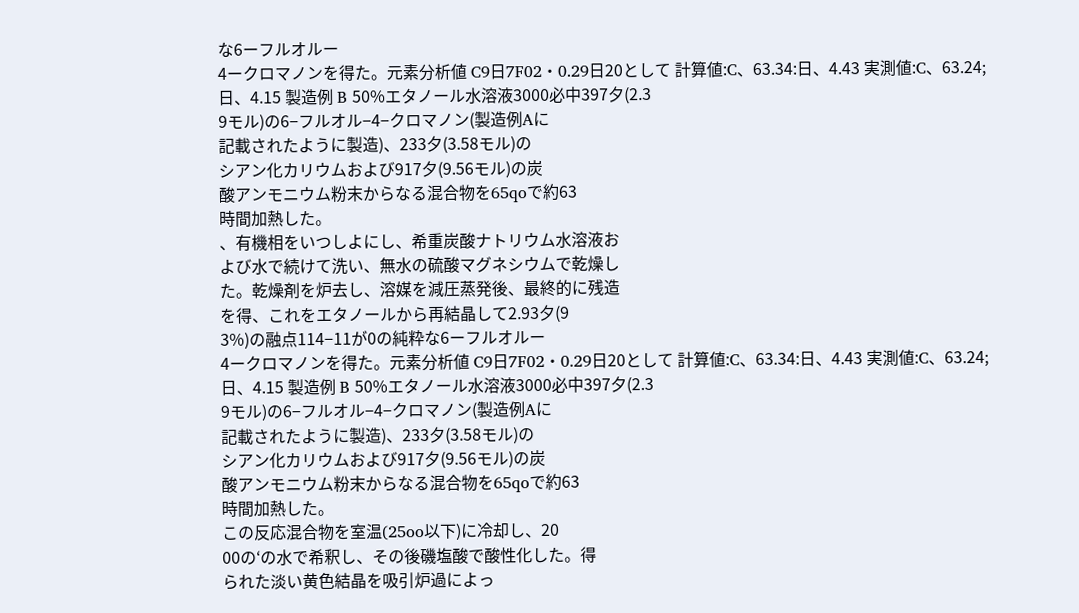な6ーフルオルー
4ークロマノンを得た。元素分析値 C9日7F02・0.29日20として 計算値:C、63.34:日、4.43 実測値:C、63.24;日、4.15 製造例 B 50%エタノール水溶液3000必中397夕(2.3
9モル)の6−フルオル−4−クロマノン(製造例Aに
記載されたように製造)、233夕(3.58モル)の
シアン化カリウムおよび917夕(9.56モル)の炭
酸アンモニウム粉末からなる混合物を65qoで約63
時間加熱した。
、有機相をいつしよにし、希重炭酸ナトリウム水溶液お
よび水で続けて洗い、無水の硫酸マグネシウムで乾燥し
た。乾燥剤を炉去し、溶媒を減圧蒸発後、最終的に残造
を得、これをエタノールから再結晶して2.93夕(9
3%)の融点114−11が0の純粋な6ーフルオルー
4ークロマノンを得た。元素分析値 C9日7F02・0.29日20として 計算値:C、63.34:日、4.43 実測値:C、63.24;日、4.15 製造例 B 50%エタノール水溶液3000必中397夕(2.3
9モル)の6−フルオル−4−クロマノン(製造例Aに
記載されたように製造)、233夕(3.58モル)の
シアン化カリウムおよび917夕(9.56モル)の炭
酸アンモニウム粉末からなる混合物を65qoで約63
時間加熱した。
この反応混合物を室温(25oo以下)に冷却し、20
00の‘の水で希釈し、その後磯塩酸で酸性化した。得
られた淡い黄色結晶を吸引炉過によっ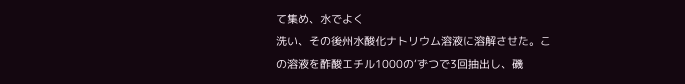て集め、水でよく
洗い、その後州水酸化ナトリウム溶液に溶解させた。こ
の溶液を酢酸エチル1000の‘ずつで3回抽出し、磯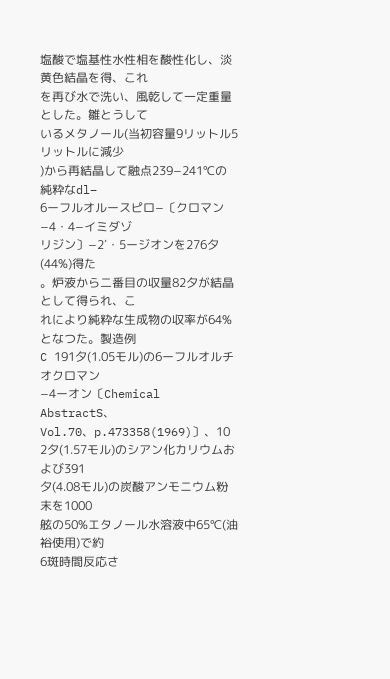塩酸で塩基性水性相を酸性化し、淡黄色結晶を得、これ
を再び水で洗い、風乾して一定重量とした。雛とうして
いるメタノール(当初容量9リットル5リットルに減少
)から再結晶して融点239−241℃の純粋なdl−
6ーフルオルースピロ−〔クロマン−4・4−イミダゾ
リジン〕−2′・5ージオンを276夕(44%)得た
。炉液から二番目の収量82夕が結晶として得られ、こ
れにより純粋な生成物の収率が64%となつた。製造例
C 191夕(1.05モル)の6ーフルオルチオクロマン
−4ーオン〔Chemical AbstractS、
Vol.70、p.473358(1969)〕、10
2夕(1.57モル)のシアン化カリウムおよび391
夕(4.08モル)の炭酸アンモニウム粉末を1000
舷の50%エタノール水溶液中65℃(油裕使用)で約
6斑時間反応さ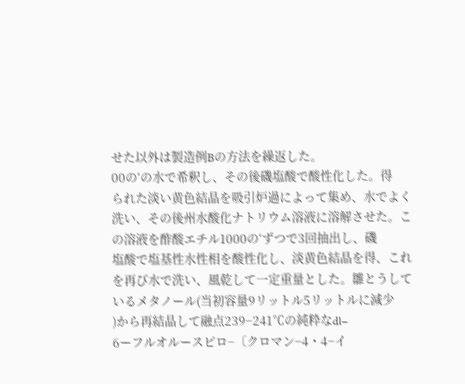せた以外は製造例Bの方法を繰返した。
00の‘の水で希釈し、その後磯塩酸で酸性化した。得
られた淡い黄色結晶を吸引炉過によって集め、水でよく
洗い、その後州水酸化ナトリウム溶液に溶解させた。こ
の溶液を酢酸エチル1000の‘ずつで3回抽出し、磯
塩酸で塩基性水性相を酸性化し、淡黄色結晶を得、これ
を再び水で洗い、風乾して一定重量とした。雛とうして
いるメタノール(当初容量9リットル5リットルに減少
)から再結晶して融点239−241℃の純粋なdl−
6ーフルオルースピロ−〔クロマン−4・4−イ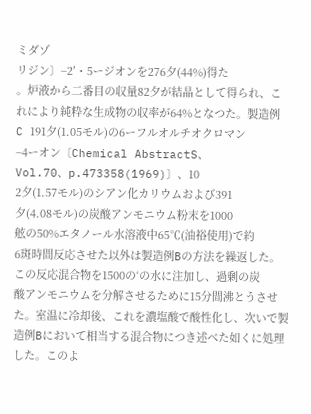ミダゾ
リジン〕−2′・5ージオンを276夕(44%)得た
。炉液から二番目の収量82夕が結晶として得られ、こ
れにより純粋な生成物の収率が64%となつた。製造例
C 191夕(1.05モル)の6ーフルオルチオクロマン
−4ーオン〔Chemical AbstractS、
Vol.70、p.473358(1969)〕、10
2夕(1.57モル)のシアン化カリウムおよび391
夕(4.08モル)の炭酸アンモニウム粉末を1000
舷の50%エタノール水溶液中65℃(油裕使用)で約
6斑時間反応させた以外は製造例Bの方法を繰返した。
この反応混合物を1500の‘の水に注加し、過剰の炭
酸アンモニウムを分解させるために15分間沸とうさせ
た。室温に冷却後、これを濃塩酸で酸性化し、次いで製
造例Bにおいて相当する混合物につき述べた如くに処理
した。このよ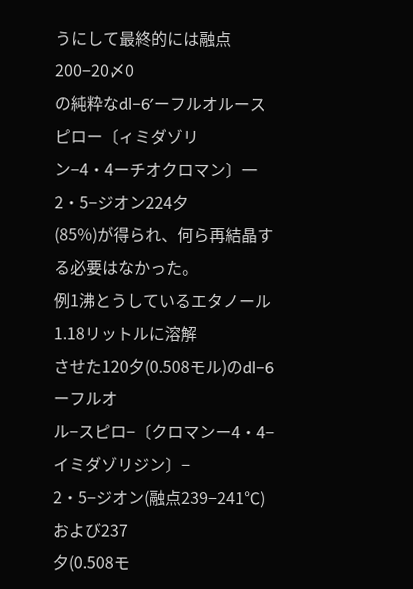うにして最終的には融点200−20〆0
の純粋なdl−6′ーフルオルースピロー〔ィミダゾリ
ン−4・4ーチオクロマン〕一2・5−ジオン224夕
(85%)が得られ、何ら再結晶する必要はなかった。
例1沸とうしているエタノール1.18リットルに溶解
させた120夕(0.508モル)のdl−6ーフルオ
ル−スピロ−〔クロマンー4・4−イミダゾリジン〕−
2・5−ジオン(融点239−241℃)および237
夕(0.508モ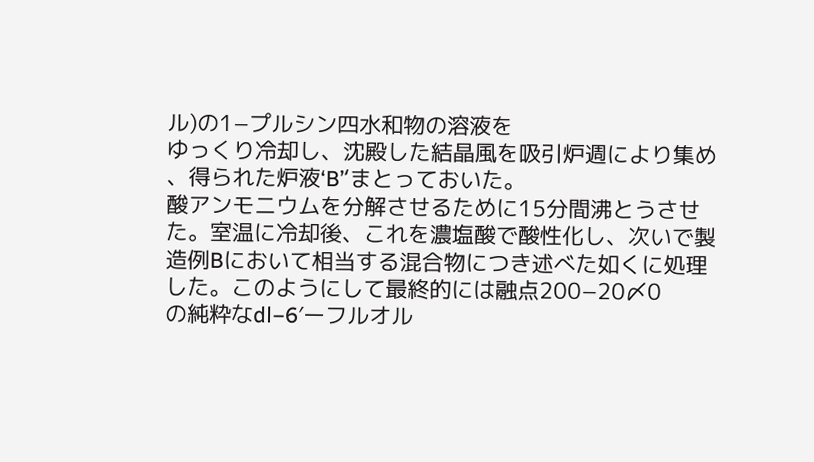ル)の1−プルシン四水和物の溶液を
ゆっくり冷却し、沈殿した結晶風を吸引炉週により集め
、得られた炉液‘B’‘まとっておいた。
酸アンモニウムを分解させるために15分間沸とうさせ
た。室温に冷却後、これを濃塩酸で酸性化し、次いで製
造例Bにおいて相当する混合物につき述べた如くに処理
した。このようにして最終的には融点200−20〆0
の純粋なdl−6′ーフルオル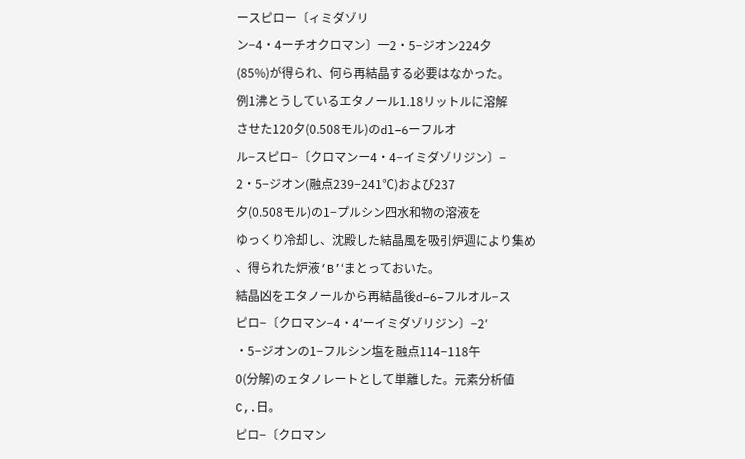ースピロー〔ィミダゾリ
ン−4・4ーチオクロマン〕一2・5−ジオン224夕
(85%)が得られ、何ら再結晶する必要はなかった。
例1沸とうしているエタノール1.18リットルに溶解
させた120夕(0.508モル)のdl−6ーフルオ
ル−スピロ−〔クロマンー4・4−イミダゾリジン〕−
2・5−ジオン(融点239−241℃)および237
夕(0.508モル)の1−プルシン四水和物の溶液を
ゆっくり冷却し、沈殿した結晶風を吸引炉週により集め
、得られた炉液‘B’‘まとっておいた。
結晶凶をエタノールから再結晶後d−6−フルオル−ス
ピロ−〔クロマン−4・4′ーイミダゾリジン〕−2′
・5−ジオンの1−フルシン塩を融点114−118午
0(分解)のェタノレートとして単離した。元素分析値
C,.日。
ピロ−〔クロマン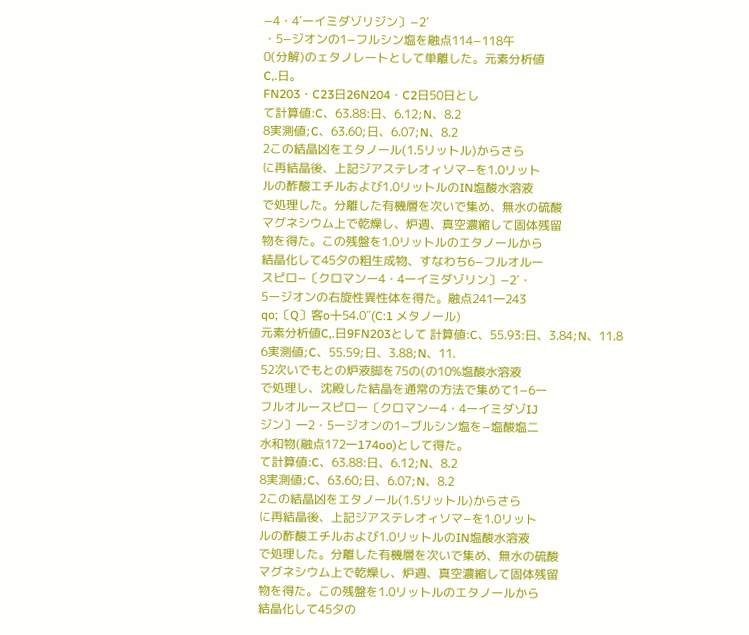−4・4′ーイミダゾリジン〕−2′
・5−ジオンの1−フルシン塩を融点114−118午
0(分解)のェタノレートとして単離した。元素分析値
C,.日。
FN203・C23日26N204・C2日50日とし
て計算値:C、63.88:日、6.12;N、8.2
8実測値;C、63.60;日、6.07;N、8.2
2この結晶凶をエタノール(1.5リットル)からさら
に再結晶後、上記ジアステレオィソマ−を1.0リット
ルの酢酸エチルおよび1.0リットルのIN塩酸水溶液
で処理した。分離した有機層を次いで集め、無水の硫酸
マグネシウム上で乾燥し、炉週、真空濃縮して固体残留
物を得た。この残盤を1.0リットルのエタノールから
結晶化して45夕の粗生成物、すなわち6−フルオルー
スピロ−〔クロマンー4・4ーイミダゾリン〕−2′・
5ージオンの右旋性異性体を得た。融点241一243
qo;〔Q〕客o十54.0″(C:1 メタノール)
元素分析値C,.日9FN203として 計算値:C、55.93:日、3.84;N、11.8
6実測値;C、55.59;日、3.88;N、11.
52次いでもとの炉液脚を75の(の10%塩酸水溶液
で処理し、沈殿した結晶を通常の方法で集めて1−6ー
フルオルースピロー〔クロマンー4・4ーイミダゾIJ
ジン〕一2・5ージオンの1−ブルシン塩を−塩酸塩二
水和物(融点172一174oo)として得た。
て計算値:C、63.88:日、6.12;N、8.2
8実測値;C、63.60;日、6.07;N、8.2
2この結晶凶をエタノール(1.5リットル)からさら
に再結晶後、上記ジアステレオィソマ−を1.0リット
ルの酢酸エチルおよび1.0リットルのIN塩酸水溶液
で処理した。分離した有機層を次いで集め、無水の硫酸
マグネシウム上で乾燥し、炉週、真空濃縮して固体残留
物を得た。この残盤を1.0リットルのエタノールから
結晶化して45夕の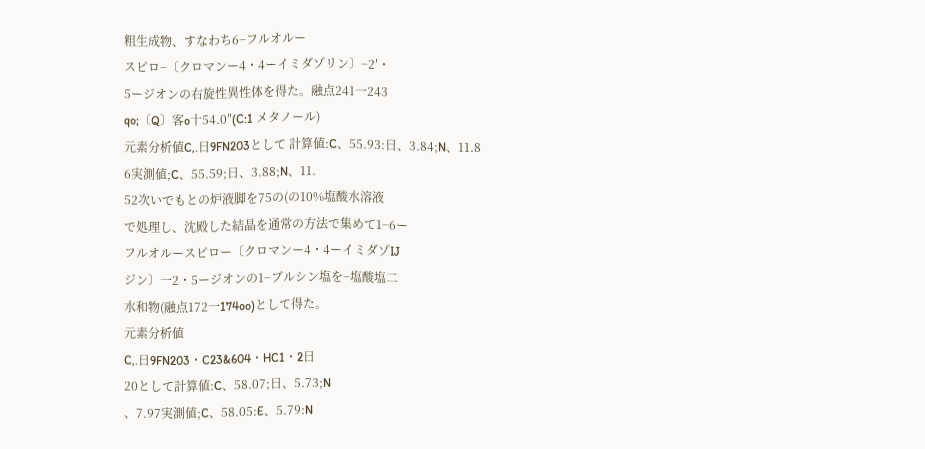粗生成物、すなわち6−フルオルー
スピロ−〔クロマンー4・4ーイミダゾリン〕−2′・
5ージオンの右旋性異性体を得た。融点241一243
qo;〔Q〕客o十54.0″(C:1 メタノール)
元素分析値C,.日9FN203として 計算値:C、55.93:日、3.84;N、11.8
6実測値;C、55.59;日、3.88;N、11.
52次いでもとの炉液脚を75の(の10%塩酸水溶液
で処理し、沈殿した結晶を通常の方法で集めて1−6ー
フルオルースピロー〔クロマンー4・4ーイミダゾIJ
ジン〕一2・5ージオンの1−ブルシン塩を−塩酸塩二
水和物(融点172一174oo)として得た。
元素分析値
C,.日9FN203・C23&604・HC1・2日
20として計算値:C、58.07;日、5.73;N
、7.97実測値;C、58.05:E、5.79:N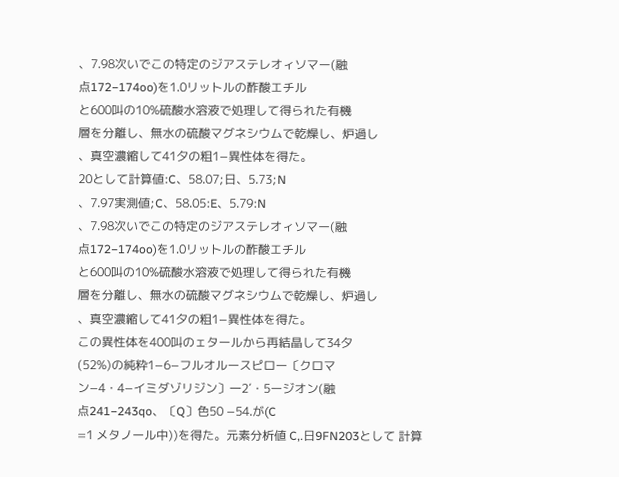、7.98次いでこの特定のジアステレオィソマー(融
点172−174oo)を1.0リットルの酢酸エチル
と600叫の10%硫酸水溶液で処理して得られた有機
層を分離し、無水の硫酸マグネシウムで乾燥し、炉過し
、真空濃縮して41夕の粗1−異性体を得た。
20として計算値:C、58.07;日、5.73;N
、7.97実測値;C、58.05:E、5.79:N
、7.98次いでこの特定のジアステレオィソマー(融
点172−174oo)を1.0リットルの酢酸エチル
と600叫の10%硫酸水溶液で処理して得られた有機
層を分離し、無水の硫酸マグネシウムで乾燥し、炉過し
、真空濃縮して41夕の粗1−異性体を得た。
この異性体を400叫のェタールから再結晶して34夕
(52%)の純粋1−6−フルオルースピロー〔クロマ
ン−4・4−イミダゾリジン〕一2′・5ージオン(融
点241−243qo、〔Q〕色50 −54.が(C
=1 メタノール中))を得た。元素分析値 C,.日9FN203として 計算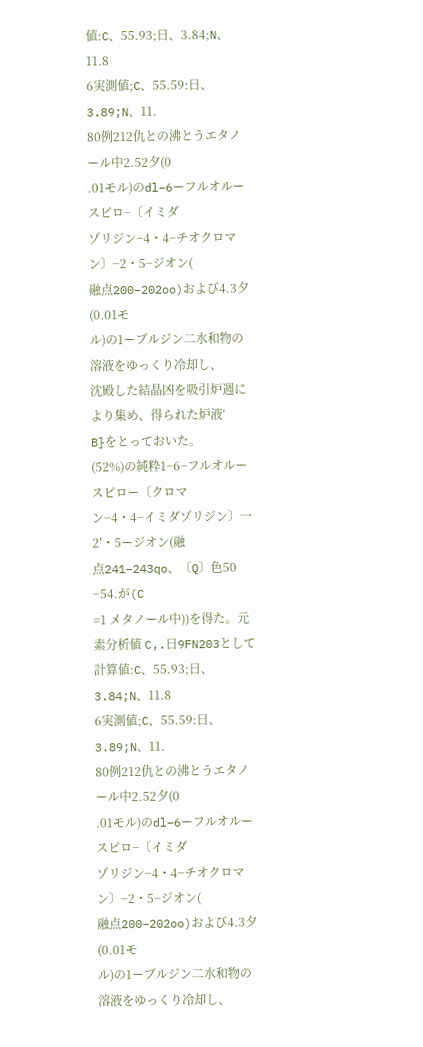値:C、55.93;日、3.84;N、11.8
6実測値;C、55.59:日、3.89;N、11.
80例212仇との沸とうエタノール中2.52夕(0
.01モル)のdl−6ーフルオルースピロ−〔イミダ
ゾリジン−4・4−チオクロマン〕−2・5−ジオン(
融点200−202oo)および4.3夕(0.01モ
ル)の1ーブルジン二水和物の溶液をゆっくり冷却し、
沈殿した結晶凶を吸引炉週により集め、得られた炉液‘
B}をとっておいた。
(52%)の純粋1−6−フルオルースピロー〔クロマ
ン−4・4−イミダゾリジン〕一2′・5ージオン(融
点241−243qo、〔Q〕色50 −54.が(C
=1 メタノール中))を得た。元素分析値 C,.日9FN203として 計算値:C、55.93;日、3.84;N、11.8
6実測値;C、55.59:日、3.89;N、11.
80例212仇との沸とうエタノール中2.52夕(0
.01モル)のdl−6ーフルオルースピロ−〔イミダ
ゾリジン−4・4−チオクロマン〕−2・5−ジオン(
融点200−202oo)および4.3夕(0.01モ
ル)の1ーブルジン二水和物の溶液をゆっくり冷却し、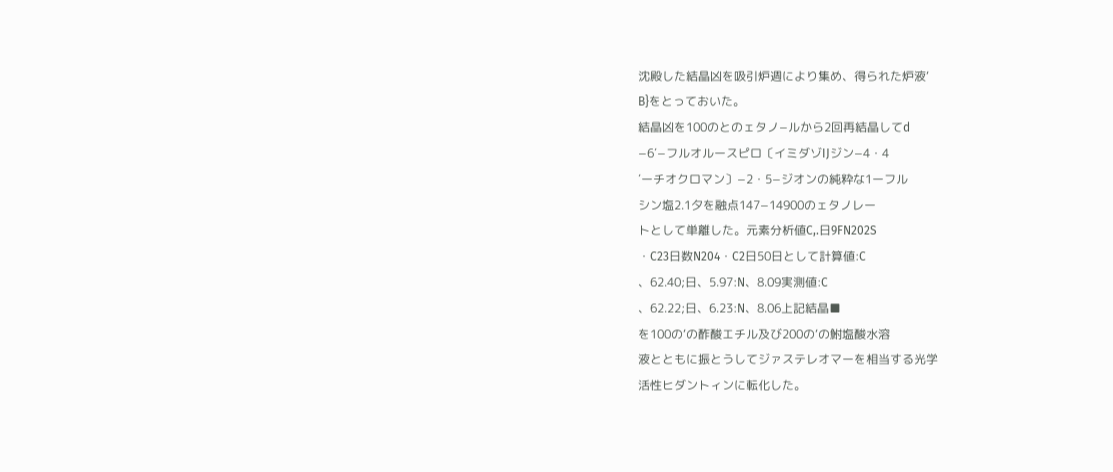沈殿した結晶凶を吸引炉週により集め、得られた炉液‘
B}をとっておいた。
結晶凶を100のとのェタノ−ルから2回再結晶してd
−6′−フルオルースピロ〔イミダゾIJジン−4・4
′ーチオクロマン〕−2・5−ジオンの純粋な1ーフル
シン塩2.1夕を融点147−14900のェタノレー
トとして単離した。元素分析値C,.日9FN202S
・C23日数N204・C2日50日として計算値:C
、62.40;日、5.97:N、8.09実測値:C
、62.22;日、6.23:N、8.06上記結晶■
を100の‘の酢酸エチル及び200の‘の鮒塩酸水溶
液とともに振とうしてジァステレオマーを相当する光学
活性ヒダントィンに転化した。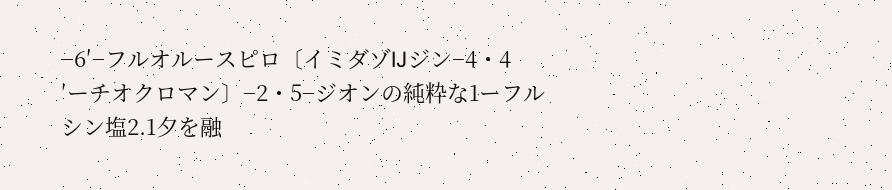−6′−フルオルースピロ〔イミダゾIJジン−4・4
′ーチオクロマン〕−2・5−ジオンの純粋な1ーフル
シン塩2.1夕を融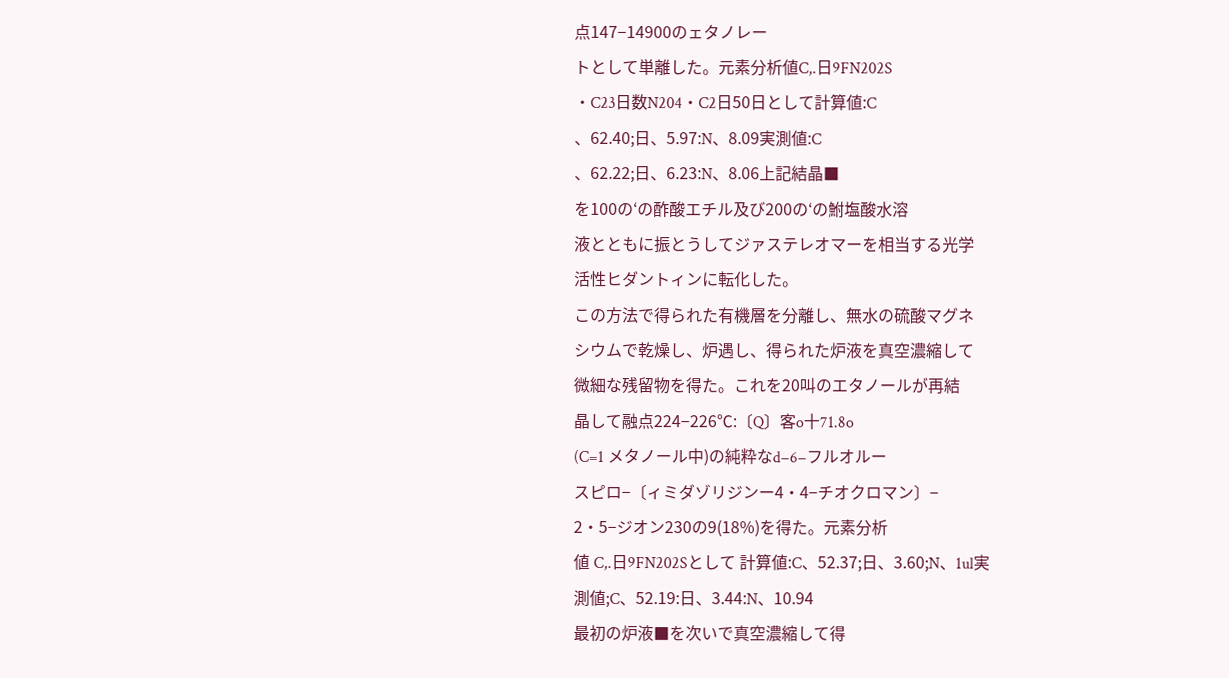点147−14900のェタノレー
トとして単離した。元素分析値C,.日9FN202S
・C23日数N204・C2日50日として計算値:C
、62.40;日、5.97:N、8.09実測値:C
、62.22;日、6.23:N、8.06上記結晶■
を100の‘の酢酸エチル及び200の‘の鮒塩酸水溶
液とともに振とうしてジァステレオマーを相当する光学
活性ヒダントィンに転化した。
この方法で得られた有機層を分離し、無水の硫酸マグネ
シウムで乾燥し、炉遇し、得られた炉液を真空濃縮して
微細な残留物を得た。これを20叫のエタノールが再結
晶して融点224−226℃:〔Q〕客o十71.8o
(C=1 メタノール中)の純粋なd−6−フルオルー
スピロ−〔ィミダゾリジンー4・4−チオクロマン〕−
2・5−ジオン230の9(18%)を得た。元素分析
値 C,.日9FN202Sとして 計算値:C、52.37;日、3.60;N、1ul実
測値;C、52.19:日、3.44:N、10.94
最初の炉液■を次いで真空濃縮して得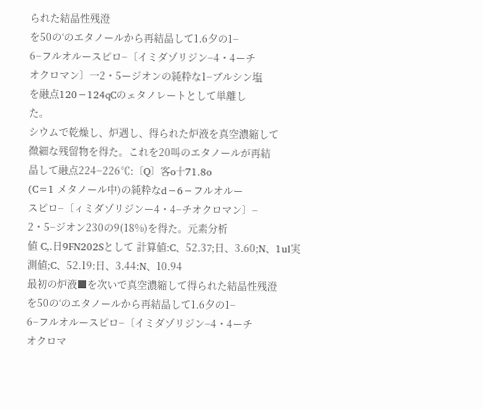られた結晶性残澄
を50の‘のエタノールから再結晶して1.6夕の1−
6−フルオルースピロ−〔イミダゾリジン−4・4ーチ
オクロマン〕一2・5ージオンの純粋な1−ブルシン塩
を融点120−124qCのェタノレートとして単離し
た。
シウムで乾燥し、炉遇し、得られた炉液を真空濃縮して
微細な残留物を得た。これを20叫のエタノールが再結
晶して融点224−226℃:〔Q〕客o十71.8o
(C=1 メタノール中)の純粋なd−6−フルオルー
スピロ−〔ィミダゾリジンー4・4−チオクロマン〕−
2・5−ジオン230の9(18%)を得た。元素分析
値 C,.日9FN202Sとして 計算値:C、52.37;日、3.60;N、1ul実
測値;C、52.19:日、3.44:N、10.94
最初の炉液■を次いで真空濃縮して得られた結晶性残澄
を50の‘のエタノールから再結晶して1.6夕の1−
6−フルオルースピロ−〔イミダゾリジン−4・4ーチ
オクロマ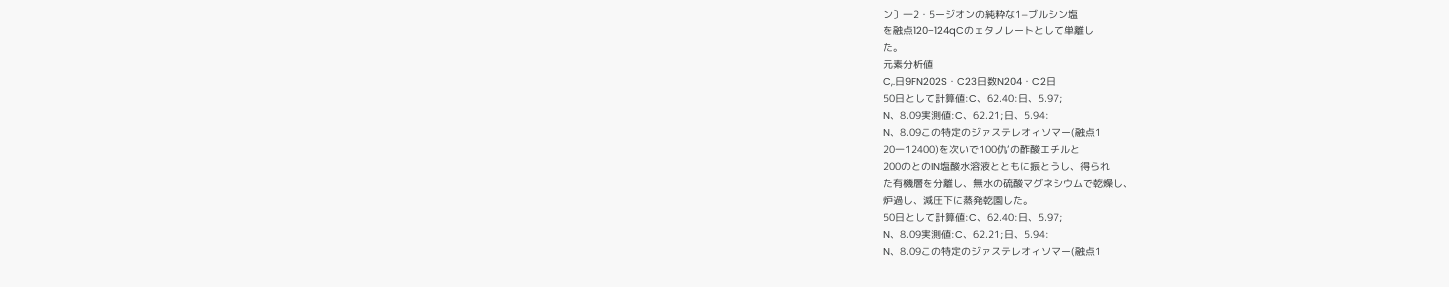ン〕一2・5ージオンの純粋な1−ブルシン塩
を融点120−124qCのェタノレートとして単離し
た。
元素分析値
C,.日9FN202S・C23日数N204・C2日
50日として計算値:C、62.40:日、5.97;
N、8.09実測値:C、62.21;日、5.94:
N、8.09この特定のジァステレオィソマー(融点1
20一12400)を次いで100仇‘の酢酸エチルと
200のとのIN塩酸水溶液とともに振とうし、得られ
た有機層を分離し、無水の硫酸マグネシウムで乾燥し、
炉過し、減圧下に蒸発乾園した。
50日として計算値:C、62.40:日、5.97;
N、8.09実測値:C、62.21;日、5.94:
N、8.09この特定のジァステレオィソマー(融点1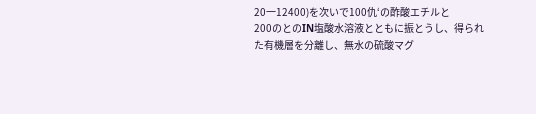20一12400)を次いで100仇‘の酢酸エチルと
200のとのIN塩酸水溶液とともに振とうし、得られ
た有機層を分離し、無水の硫酸マグ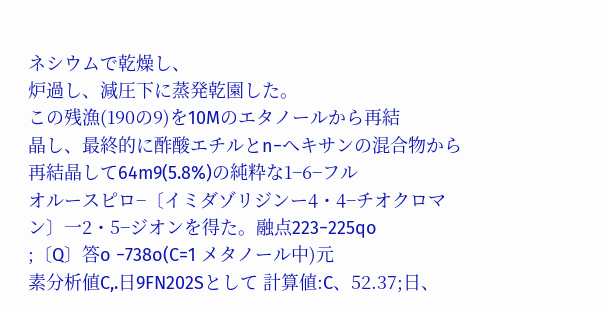ネシウムで乾燥し、
炉過し、減圧下に蒸発乾園した。
この残漁(190の9)を10Mのエタノールから再結
晶し、最終的に酢酸エチルとn−へキサンの混合物から
再結晶して64m9(5.8%)の純粋な1−6−フル
オルースピロ−〔イミダゾリジンー4・4−チオクロマ
ン〕一2・5−ジオンを得た。融点223−225qo
;〔Q〕答o −738o(C=1 メタノール中)元
素分析値C,.日9FN202Sとして 計算値:C、52.37;日、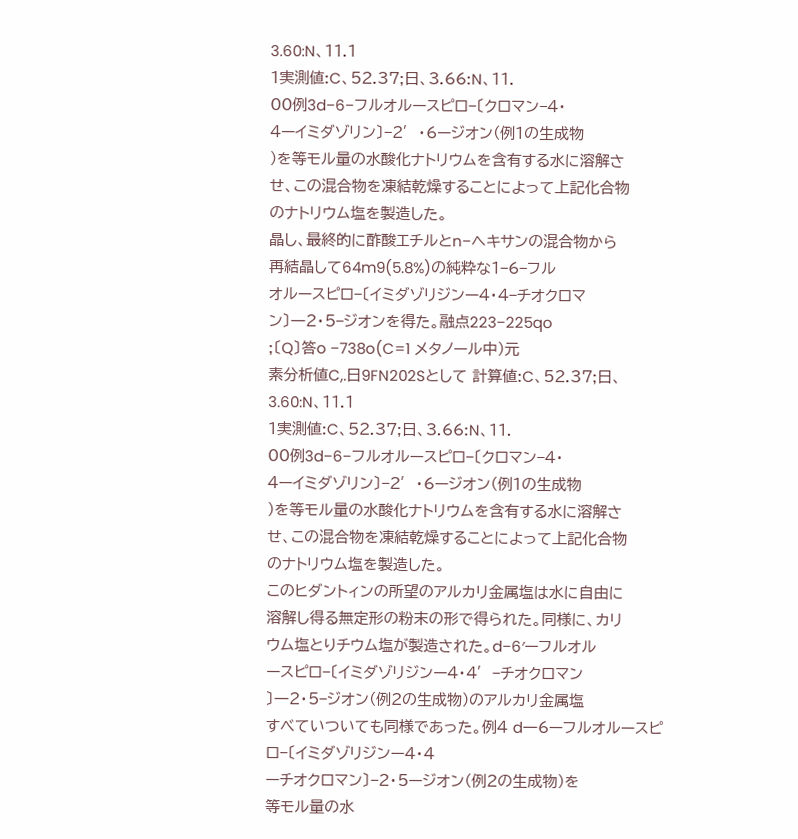3.60:N、11.1
1実測値:C、52.37;日、3.66:N、11.
00例3d−6−フルオルースピロ−〔クロマン−4・
4ーイミダゾリン〕−2′・6ージオン(例1の生成物
)を等モル量の水酸化ナトリウムを含有する水に溶解さ
せ、この混合物を凍結乾燥することによって上記化合物
のナトリウム塩を製造した。
晶し、最終的に酢酸エチルとn−へキサンの混合物から
再結晶して64m9(5.8%)の純粋な1−6−フル
オルースピロ−〔イミダゾリジンー4・4−チオクロマ
ン〕一2・5−ジオンを得た。融点223−225qo
;〔Q〕答o −738o(C=1 メタノール中)元
素分析値C,.日9FN202Sとして 計算値:C、52.37;日、3.60:N、11.1
1実測値:C、52.37;日、3.66:N、11.
00例3d−6−フルオルースピロ−〔クロマン−4・
4ーイミダゾリン〕−2′・6ージオン(例1の生成物
)を等モル量の水酸化ナトリウムを含有する水に溶解さ
せ、この混合物を凍結乾燥することによって上記化合物
のナトリウム塩を製造した。
このヒダントィンの所望のアルカリ金属塩は水に自由に
溶解し得る無定形の粉末の形で得られた。同様に、カリ
ウム塩とりチウム塩が製造された。d−6′ーフルオル
ースピロ−〔イミダゾリジンー4・4′−チオクロマン
〕一2・5−ジオン(例2の生成物)のアルカリ金属塩
すべていついても同様であった。例4 d一6ーフルオルースピロ−〔イミダゾリジンー4・4
ーチオクロマン〕−2・5ージオン(例2の生成物)を
等モル量の水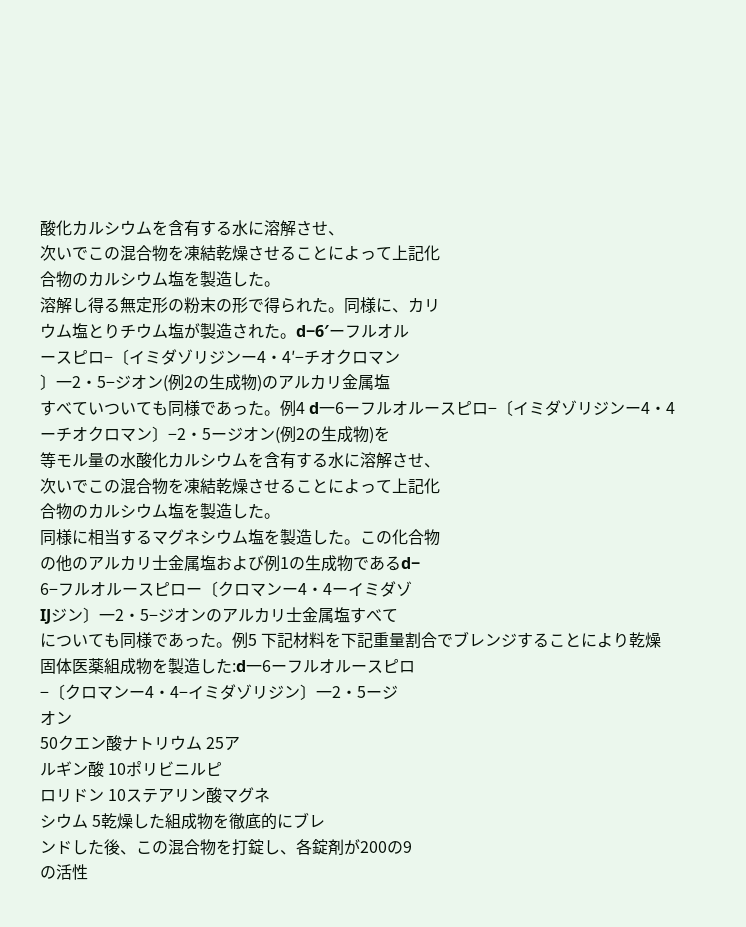酸化カルシウムを含有する水に溶解させ、
次いでこの混合物を凍結乾燥させることによって上記化
合物のカルシウム塩を製造した。
溶解し得る無定形の粉末の形で得られた。同様に、カリ
ウム塩とりチウム塩が製造された。d−6′ーフルオル
ースピロ−〔イミダゾリジンー4・4′−チオクロマン
〕一2・5−ジオン(例2の生成物)のアルカリ金属塩
すべていついても同様であった。例4 d一6ーフルオルースピロ−〔イミダゾリジンー4・4
ーチオクロマン〕−2・5ージオン(例2の生成物)を
等モル量の水酸化カルシウムを含有する水に溶解させ、
次いでこの混合物を凍結乾燥させることによって上記化
合物のカルシウム塩を製造した。
同様に相当するマグネシウム塩を製造した。この化合物
の他のアルカリ士金属塩および例1の生成物であるd−
6−フルオルースピロー〔クロマンー4・4ーイミダゾ
IJジン〕一2・5−ジオンのアルカリ士金属塩すべて
についても同様であった。例5 下記材料を下記重量割合でブレンジすることにより乾燥
固体医薬組成物を製造した:d一6ーフルオルースピロ
−〔クロマンー4・4−イミダゾリジン〕一2・5ージ
オン
50クエン酸ナトリウム 25ア
ルギン酸 10ポリビニルピ
ロリドン 10ステアリン酸マグネ
シウム 5乾燥した組成物を徹底的にブレ
ンドした後、この混合物を打錠し、各錠剤が200の9
の活性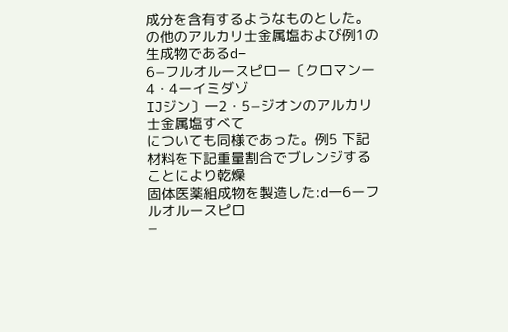成分を含有するようなものとした。
の他のアルカリ士金属塩および例1の生成物であるd−
6−フルオルースピロー〔クロマンー4・4ーイミダゾ
IJジン〕一2・5−ジオンのアルカリ士金属塩すべて
についても同様であった。例5 下記材料を下記重量割合でブレンジすることにより乾燥
固体医薬組成物を製造した:d一6ーフルオルースピロ
−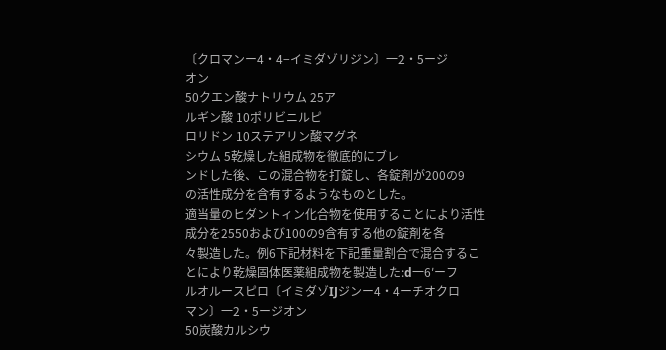〔クロマンー4・4−イミダゾリジン〕一2・5ージ
オン
50クエン酸ナトリウム 25ア
ルギン酸 10ポリビニルピ
ロリドン 10ステアリン酸マグネ
シウム 5乾燥した組成物を徹底的にブレ
ンドした後、この混合物を打錠し、各錠剤が200の9
の活性成分を含有するようなものとした。
適当量のヒダントィン化合物を使用することにより活性
成分を2550および100の9含有する他の錠剤を各
々製造した。例6下記材料を下記重量割合で混合するこ
とにより乾燥固体医薬組成物を製造した:d一6′ーフ
ルオルースピロ〔イミダゾIJジンー4・4ーチオクロ
マン〕一2・5ージオン
50炭酸カルシウ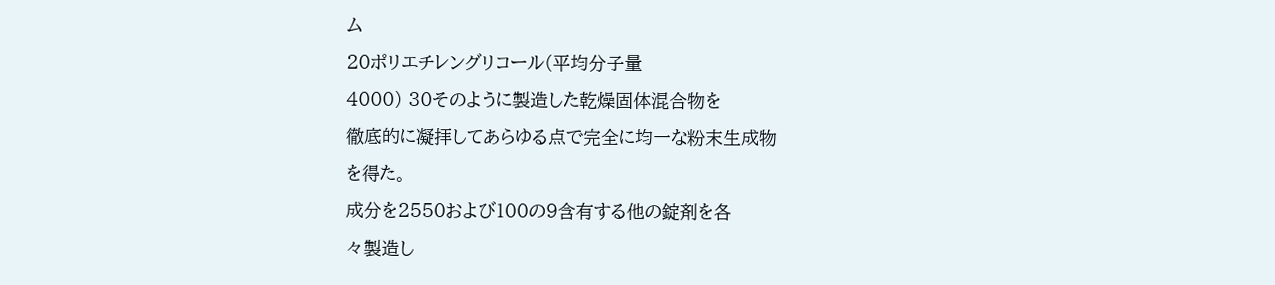ム
20ポリエチレングリコール(平均分子量
4000) 30そのように製造した乾燥固体混合物を
徹底的に凝拝してあらゆる点で完全に均一な粉末生成物
を得た。
成分を2550および100の9含有する他の錠剤を各
々製造し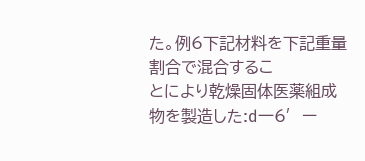た。例6下記材料を下記重量割合で混合するこ
とにより乾燥固体医薬組成物を製造した:d一6′ー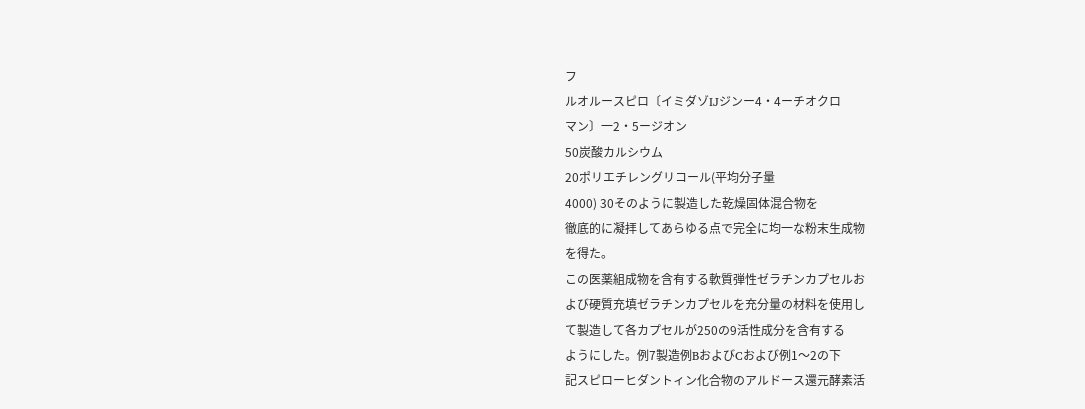フ
ルオルースピロ〔イミダゾIJジンー4・4ーチオクロ
マン〕一2・5ージオン
50炭酸カルシウム
20ポリエチレングリコール(平均分子量
4000) 30そのように製造した乾燥固体混合物を
徹底的に凝拝してあらゆる点で完全に均一な粉末生成物
を得た。
この医薬組成物を含有する軟質弾性ゼラチンカプセルお
よび硬質充填ゼラチンカプセルを充分量の材料を使用し
て製造して各カプセルが250の9活性成分を含有する
ようにした。例7製造例BおよびCおよび例1〜2の下
記スピローヒダントィン化合物のアルドース還元酵素活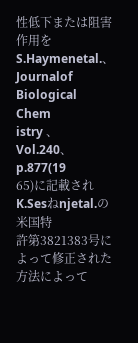性低下または阻害作用をS.Haymenetal.、
Journalof Biological Chem
istry 、 Vol.240、 p.877(19
65)に記載されK.Sesねnjetal.の米国特
許第3821383号によって修正された方法によって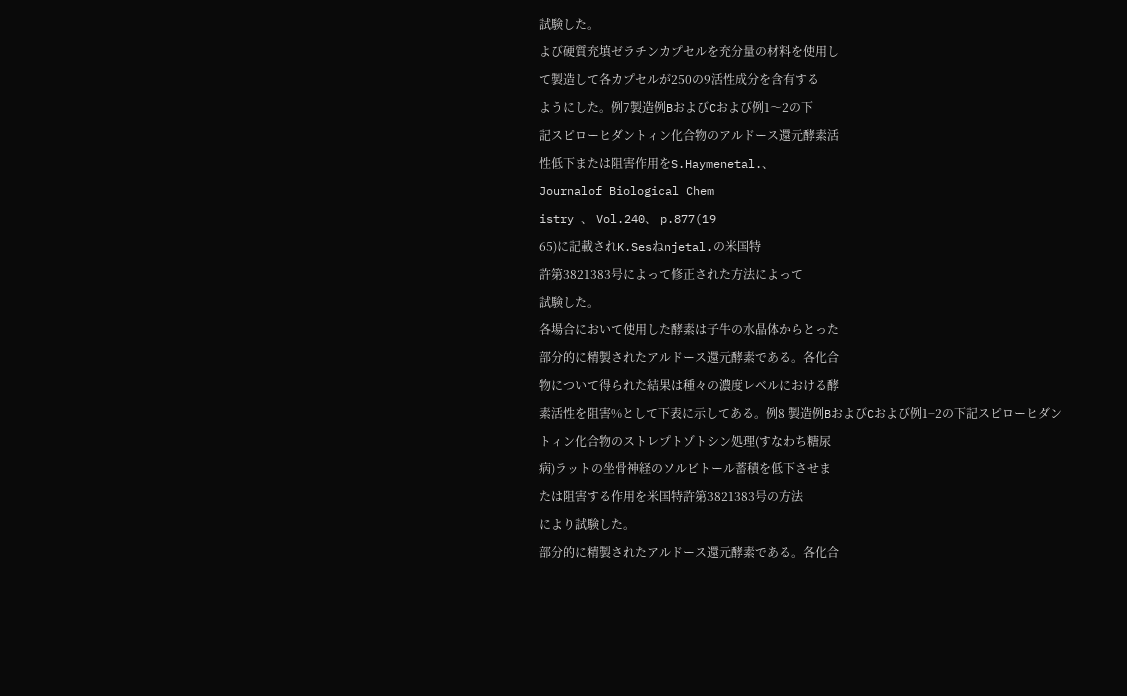試験した。
よび硬質充填ゼラチンカプセルを充分量の材料を使用し
て製造して各カプセルが250の9活性成分を含有する
ようにした。例7製造例BおよびCおよび例1〜2の下
記スピローヒダントィン化合物のアルドース還元酵素活
性低下または阻害作用をS.Haymenetal.、
Journalof Biological Chem
istry 、 Vol.240、 p.877(19
65)に記載されK.Sesねnjetal.の米国特
許第3821383号によって修正された方法によって
試験した。
各場合において使用した酵素は子牛の水晶体からとった
部分的に精製されたアルドース還元酵素である。各化合
物について得られた結果は種々の濃度レベルにおける酵
素活性を阻害%として下表に示してある。例8 製造例BおよびCおよび例1−2の下記スピローヒダン
トィン化合物のストレプトゾトシン処理(すなわち糖尿
病)ラットの坐骨神経のソルビトール蓄積を低下させま
たは阻害する作用を米国特許第3821383号の方法
により試験した。
部分的に精製されたアルドース還元酵素である。各化合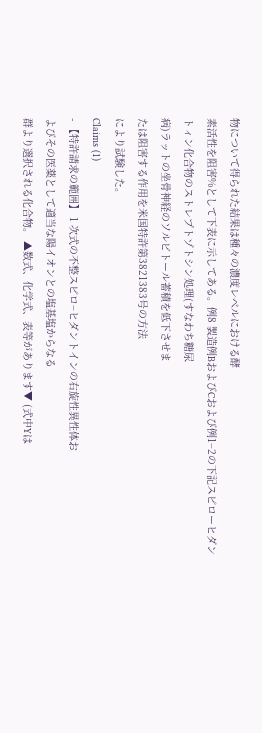物について得られた結果は種々の濃度レベルにおける酵
素活性を阻害%として下表に示してある。例8 製造例BおよびCおよび例1−2の下記スピローヒダン
トィン化合物のストレプトゾトシン処理(すなわち糖尿
病)ラットの坐骨神経のソルビトール蓄積を低下させま
たは阻害する作用を米国特許第3821383号の方法
により試験した。
Claims (1)
- 【特許請求の範囲】 1 次式の不整スピロ−ヒダントインの右旋性異性体お
よびその医薬として適当な陽イオンとの塩基塩からなる
群より選択される化合物。 ▲数式、化学式、表等があります▼ (式中Yは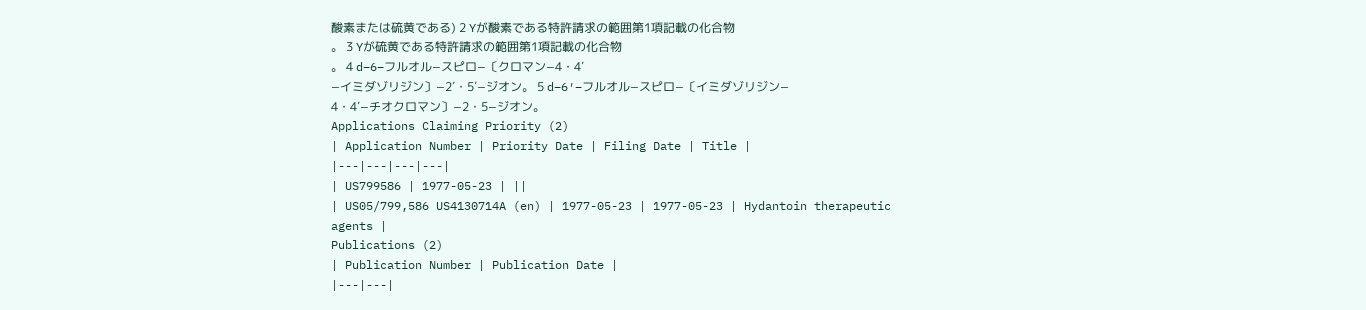酸素または硫黄である) 2 Yが酸素である特許請求の範囲第1項記載の化合物
。 3 Yが硫黄である特許請求の範囲第1項記載の化合物
。 4 d−6−フルオル−スピロ−〔クロマン−4・4′
−イミダゾリジン〕−2′・5′−ジオン。 5 d−6′−フルオル−スピロ−〔イミダゾリジン−
4・4′−チオクロマン〕−2・5−ジオン。
Applications Claiming Priority (2)
| Application Number | Priority Date | Filing Date | Title |
|---|---|---|---|
| US799586 | 1977-05-23 | ||
| US05/799,586 US4130714A (en) | 1977-05-23 | 1977-05-23 | Hydantoin therapeutic agents |
Publications (2)
| Publication Number | Publication Date |
|---|---|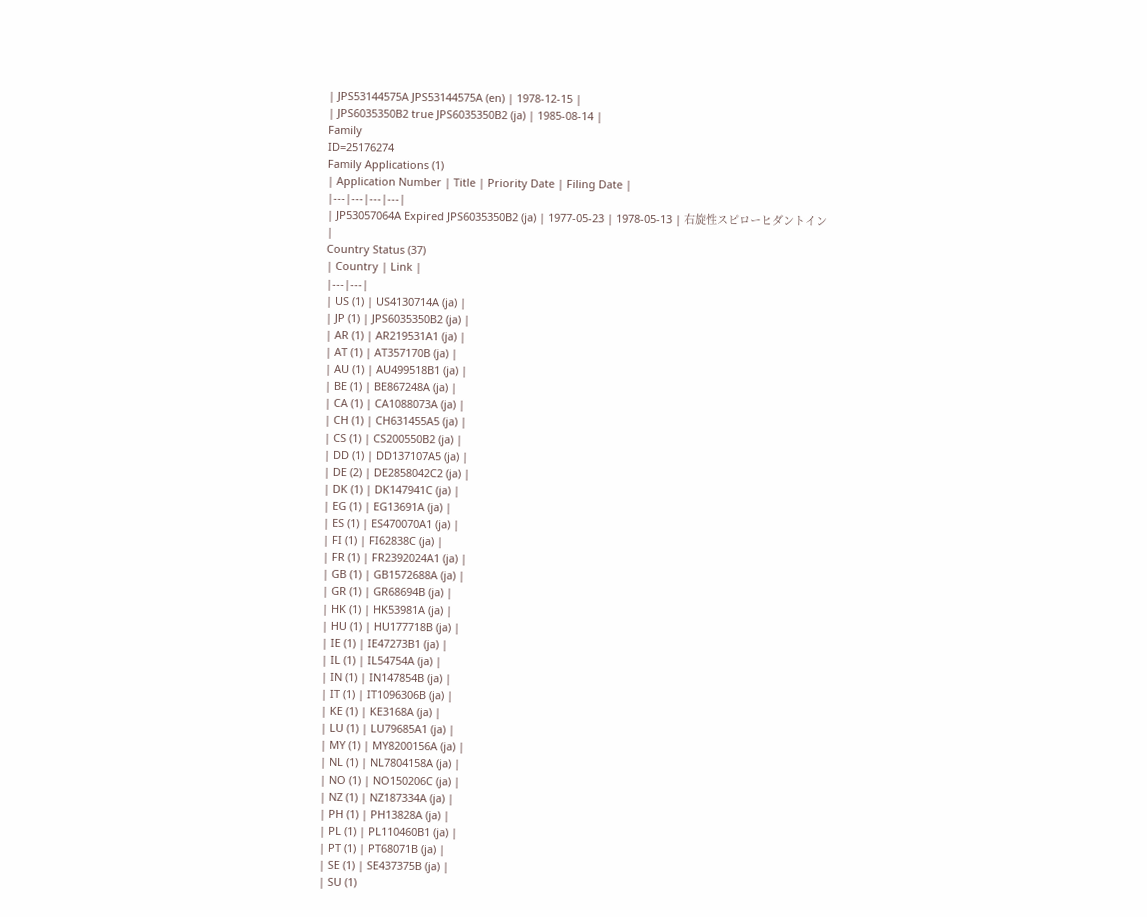| JPS53144575A JPS53144575A (en) | 1978-12-15 |
| JPS6035350B2 true JPS6035350B2 (ja) | 1985-08-14 |
Family
ID=25176274
Family Applications (1)
| Application Number | Title | Priority Date | Filing Date |
|---|---|---|---|
| JP53057064A Expired JPS6035350B2 (ja) | 1977-05-23 | 1978-05-13 | 右旋性スピローヒダントイン |
Country Status (37)
| Country | Link |
|---|---|
| US (1) | US4130714A (ja) |
| JP (1) | JPS6035350B2 (ja) |
| AR (1) | AR219531A1 (ja) |
| AT (1) | AT357170B (ja) |
| AU (1) | AU499518B1 (ja) |
| BE (1) | BE867248A (ja) |
| CA (1) | CA1088073A (ja) |
| CH (1) | CH631455A5 (ja) |
| CS (1) | CS200550B2 (ja) |
| DD (1) | DD137107A5 (ja) |
| DE (2) | DE2858042C2 (ja) |
| DK (1) | DK147941C (ja) |
| EG (1) | EG13691A (ja) |
| ES (1) | ES470070A1 (ja) |
| FI (1) | FI62838C (ja) |
| FR (1) | FR2392024A1 (ja) |
| GB (1) | GB1572688A (ja) |
| GR (1) | GR68694B (ja) |
| HK (1) | HK53981A (ja) |
| HU (1) | HU177718B (ja) |
| IE (1) | IE47273B1 (ja) |
| IL (1) | IL54754A (ja) |
| IN (1) | IN147854B (ja) |
| IT (1) | IT1096306B (ja) |
| KE (1) | KE3168A (ja) |
| LU (1) | LU79685A1 (ja) |
| MY (1) | MY8200156A (ja) |
| NL (1) | NL7804158A (ja) |
| NO (1) | NO150206C (ja) |
| NZ (1) | NZ187334A (ja) |
| PH (1) | PH13828A (ja) |
| PL (1) | PL110460B1 (ja) |
| PT (1) | PT68071B (ja) |
| SE (1) | SE437375B (ja) |
| SU (1)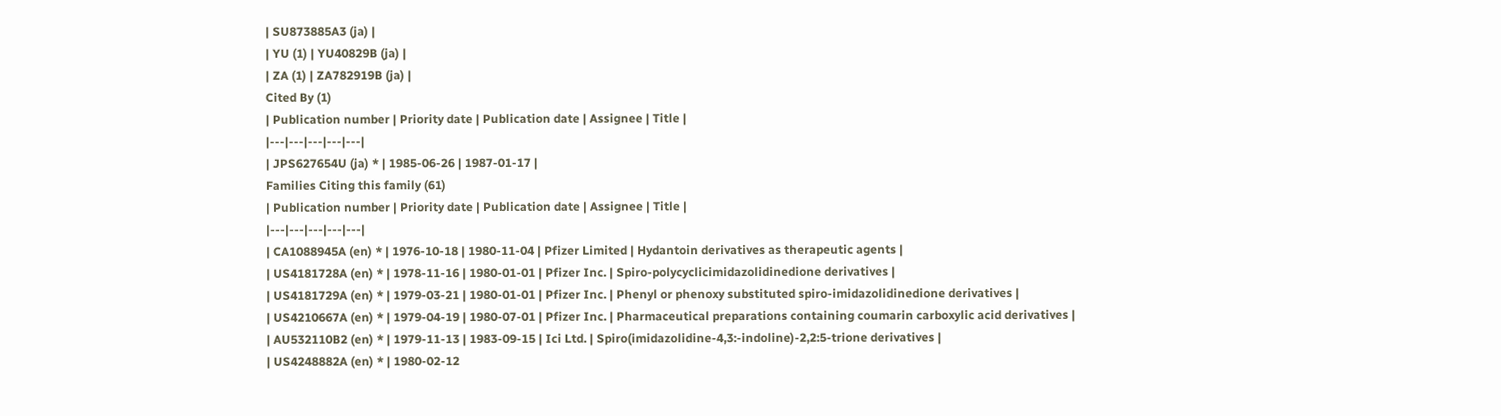| SU873885A3 (ja) |
| YU (1) | YU40829B (ja) |
| ZA (1) | ZA782919B (ja) |
Cited By (1)
| Publication number | Priority date | Publication date | Assignee | Title |
|---|---|---|---|---|
| JPS627654U (ja) * | 1985-06-26 | 1987-01-17 |
Families Citing this family (61)
| Publication number | Priority date | Publication date | Assignee | Title |
|---|---|---|---|---|
| CA1088945A (en) * | 1976-10-18 | 1980-11-04 | Pfizer Limited | Hydantoin derivatives as therapeutic agents |
| US4181728A (en) * | 1978-11-16 | 1980-01-01 | Pfizer Inc. | Spiro-polycyclicimidazolidinedione derivatives |
| US4181729A (en) * | 1979-03-21 | 1980-01-01 | Pfizer Inc. | Phenyl or phenoxy substituted spiro-imidazolidinedione derivatives |
| US4210667A (en) * | 1979-04-19 | 1980-07-01 | Pfizer Inc. | Pharmaceutical preparations containing coumarin carboxylic acid derivatives |
| AU532110B2 (en) * | 1979-11-13 | 1983-09-15 | Ici Ltd. | Spiro(imidazolidine-4,3:-indoline)-2,2:5-trione derivatives |
| US4248882A (en) * | 1980-02-12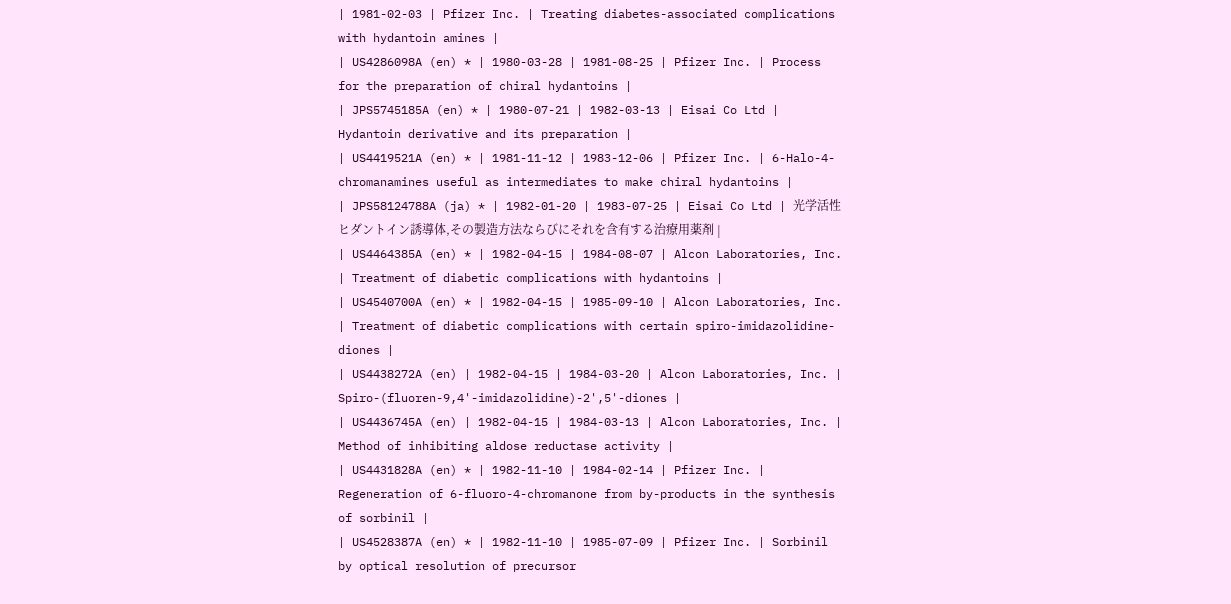| 1981-02-03 | Pfizer Inc. | Treating diabetes-associated complications with hydantoin amines |
| US4286098A (en) * | 1980-03-28 | 1981-08-25 | Pfizer Inc. | Process for the preparation of chiral hydantoins |
| JPS5745185A (en) * | 1980-07-21 | 1982-03-13 | Eisai Co Ltd | Hydantoin derivative and its preparation |
| US4419521A (en) * | 1981-11-12 | 1983-12-06 | Pfizer Inc. | 6-Halo-4-chromanamines useful as intermediates to make chiral hydantoins |
| JPS58124788A (ja) * | 1982-01-20 | 1983-07-25 | Eisai Co Ltd | 光学活性ヒダントイン誘導体,その製造方法ならびにそれを含有する治療用薬剤 |
| US4464385A (en) * | 1982-04-15 | 1984-08-07 | Alcon Laboratories, Inc. | Treatment of diabetic complications with hydantoins |
| US4540700A (en) * | 1982-04-15 | 1985-09-10 | Alcon Laboratories, Inc. | Treatment of diabetic complications with certain spiro-imidazolidine-diones |
| US4438272A (en) | 1982-04-15 | 1984-03-20 | Alcon Laboratories, Inc. | Spiro-(fluoren-9,4'-imidazolidine)-2',5'-diones |
| US4436745A (en) | 1982-04-15 | 1984-03-13 | Alcon Laboratories, Inc. | Method of inhibiting aldose reductase activity |
| US4431828A (en) * | 1982-11-10 | 1984-02-14 | Pfizer Inc. | Regeneration of 6-fluoro-4-chromanone from by-products in the synthesis of sorbinil |
| US4528387A (en) * | 1982-11-10 | 1985-07-09 | Pfizer Inc. | Sorbinil by optical resolution of precursor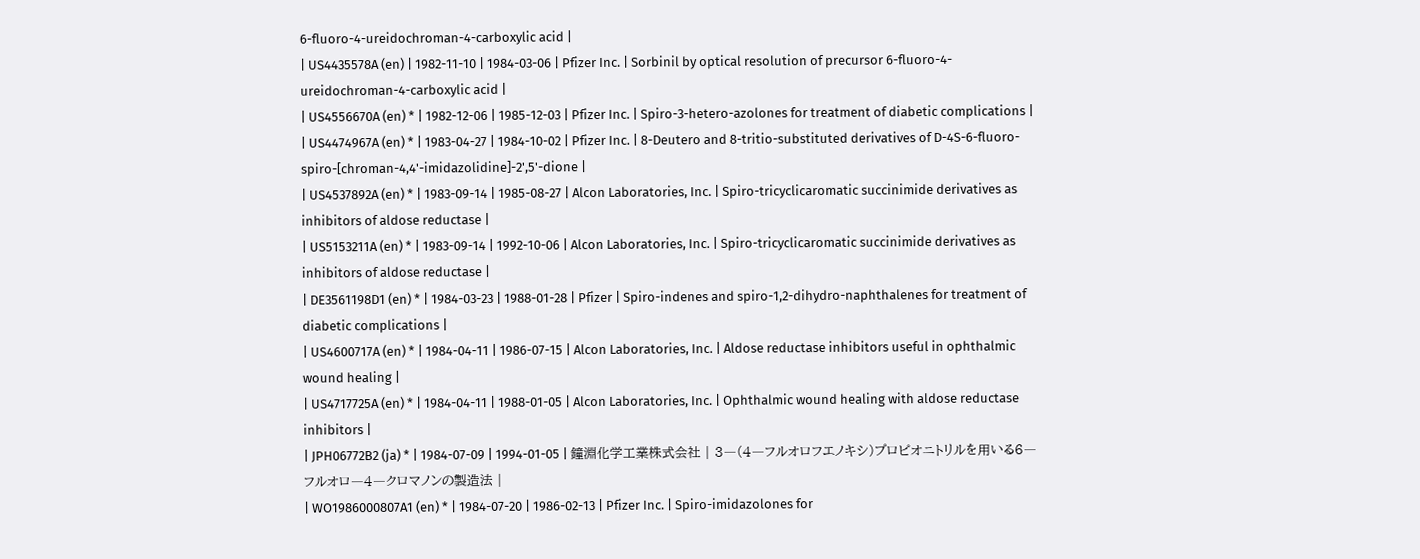6-fluoro-4-ureidochroman-4-carboxylic acid |
| US4435578A (en) | 1982-11-10 | 1984-03-06 | Pfizer Inc. | Sorbinil by optical resolution of precursor 6-fluoro-4-ureidochroman-4-carboxylic acid |
| US4556670A (en) * | 1982-12-06 | 1985-12-03 | Pfizer Inc. | Spiro-3-hetero-azolones for treatment of diabetic complications |
| US4474967A (en) * | 1983-04-27 | 1984-10-02 | Pfizer Inc. | 8-Deutero and 8-tritio-substituted derivatives of D-4S-6-fluoro-spiro-[chroman-4,4'-imidazolidine]-2',5'-dione |
| US4537892A (en) * | 1983-09-14 | 1985-08-27 | Alcon Laboratories, Inc. | Spiro-tricyclicaromatic succinimide derivatives as inhibitors of aldose reductase |
| US5153211A (en) * | 1983-09-14 | 1992-10-06 | Alcon Laboratories, Inc. | Spiro-tricyclicaromatic succinimide derivatives as inhibitors of aldose reductase |
| DE3561198D1 (en) * | 1984-03-23 | 1988-01-28 | Pfizer | Spiro-indenes and spiro-1,2-dihydro-naphthalenes for treatment of diabetic complications |
| US4600717A (en) * | 1984-04-11 | 1986-07-15 | Alcon Laboratories, Inc. | Aldose reductase inhibitors useful in ophthalmic wound healing |
| US4717725A (en) * | 1984-04-11 | 1988-01-05 | Alcon Laboratories, Inc. | Ophthalmic wound healing with aldose reductase inhibitors |
| JPH06772B2 (ja) * | 1984-07-09 | 1994-01-05 | 鐘淵化学工業株式会社 | 3―(4―フルオロフエノキシ)プロピオニトリルを用いる6―フルオロ―4―クロマノンの製造法 |
| WO1986000807A1 (en) * | 1984-07-20 | 1986-02-13 | Pfizer Inc. | Spiro-imidazolones for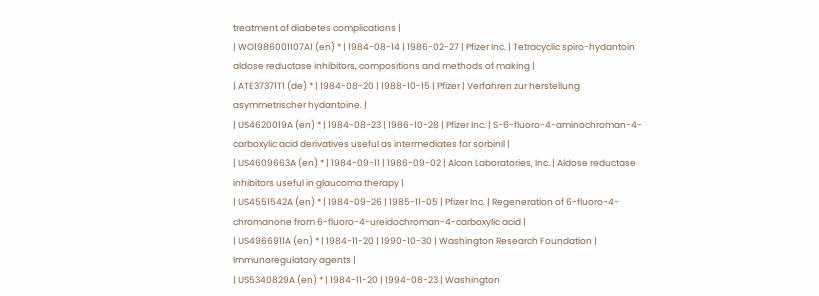treatment of diabetes complications |
| WO1986001107A1 (en) * | 1984-08-14 | 1986-02-27 | Pfizer Inc. | Tetracyclic spiro-hydantoin aldose reductase inhibitors, compositions and methods of making |
| ATE37371T1 (de) * | 1984-08-20 | 1988-10-15 | Pfizer | Verfahren zur herstellung asymmetrischer hydantoine. |
| US4620019A (en) * | 1984-08-23 | 1986-10-28 | Pfizer Inc. | S-6-fluoro-4-aminochroman-4-carboxylic acid derivatives useful as intermediates for sorbinil |
| US4609663A (en) * | 1984-09-11 | 1986-09-02 | Alcon Laboratories, Inc. | Aldose reductase inhibitors useful in glaucoma therapy |
| US4551542A (en) * | 1984-09-26 | 1985-11-05 | Pfizer Inc. | Regeneration of 6-fluoro-4-chromanone from 6-fluoro-4-ureidochroman-4-carboxylic acid |
| US4966911A (en) * | 1984-11-20 | 1990-10-30 | Washington Research Foundation | Immunoregulatory agents |
| US5340829A (en) * | 1984-11-20 | 1994-08-23 | Washington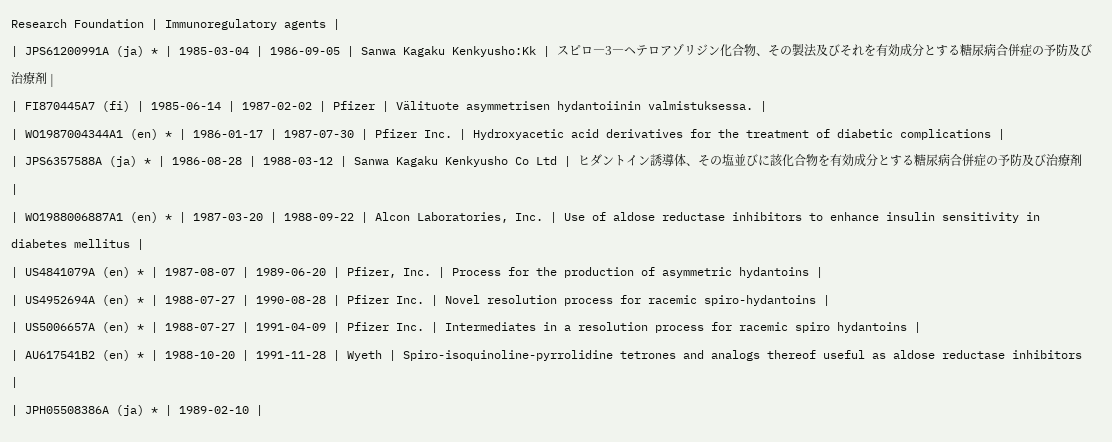Research Foundation | Immunoregulatory agents |
| JPS61200991A (ja) * | 1985-03-04 | 1986-09-05 | Sanwa Kagaku Kenkyusho:Kk | スピロ―3―ヘテロアゾリジン化合物、その製法及びそれを有効成分とする糖尿病合併症の予防及び治療剤 |
| FI870445A7 (fi) | 1985-06-14 | 1987-02-02 | Pfizer | Välituote asymmetrisen hydantoiinin valmistuksessa. |
| WO1987004344A1 (en) * | 1986-01-17 | 1987-07-30 | Pfizer Inc. | Hydroxyacetic acid derivatives for the treatment of diabetic complications |
| JPS6357588A (ja) * | 1986-08-28 | 1988-03-12 | Sanwa Kagaku Kenkyusho Co Ltd | ヒダントイン誘導体、その塩並びに該化合物を有効成分とする糖尿病合併症の予防及び治療剤 |
| WO1988006887A1 (en) * | 1987-03-20 | 1988-09-22 | Alcon Laboratories, Inc. | Use of aldose reductase inhibitors to enhance insulin sensitivity in diabetes mellitus |
| US4841079A (en) * | 1987-08-07 | 1989-06-20 | Pfizer, Inc. | Process for the production of asymmetric hydantoins |
| US4952694A (en) * | 1988-07-27 | 1990-08-28 | Pfizer Inc. | Novel resolution process for racemic spiro-hydantoins |
| US5006657A (en) * | 1988-07-27 | 1991-04-09 | Pfizer Inc. | Intermediates in a resolution process for racemic spiro hydantoins |
| AU617541B2 (en) * | 1988-10-20 | 1991-11-28 | Wyeth | Spiro-isoquinoline-pyrrolidine tetrones and analogs thereof useful as aldose reductase inhibitors |
| JPH05508386A (ja) * | 1989-02-10 |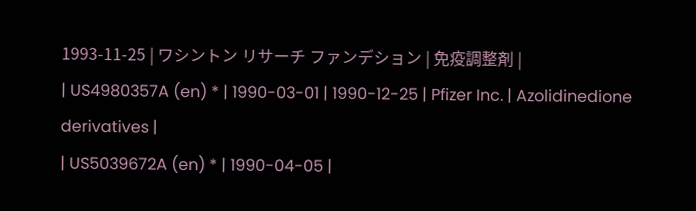1993-11-25 | ワシントン リサーチ ファンデション | 免疫調整剤 |
| US4980357A (en) * | 1990-03-01 | 1990-12-25 | Pfizer Inc. | Azolidinedione derivatives |
| US5039672A (en) * | 1990-04-05 |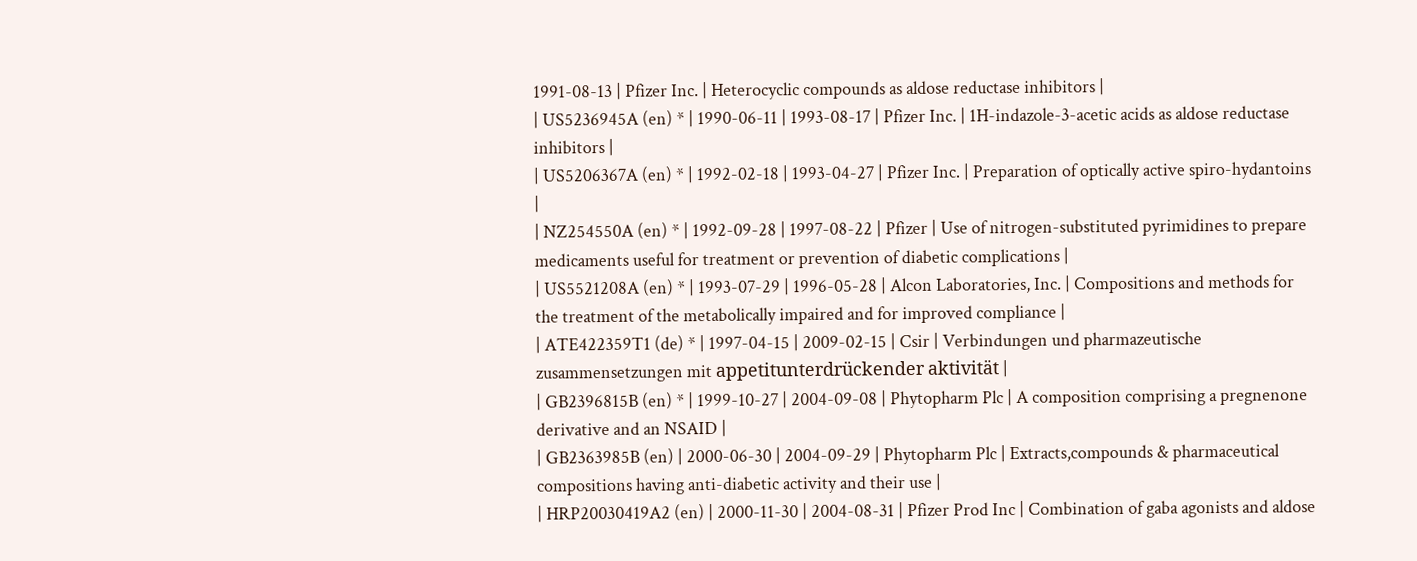1991-08-13 | Pfizer Inc. | Heterocyclic compounds as aldose reductase inhibitors |
| US5236945A (en) * | 1990-06-11 | 1993-08-17 | Pfizer Inc. | 1H-indazole-3-acetic acids as aldose reductase inhibitors |
| US5206367A (en) * | 1992-02-18 | 1993-04-27 | Pfizer Inc. | Preparation of optically active spiro-hydantoins |
| NZ254550A (en) * | 1992-09-28 | 1997-08-22 | Pfizer | Use of nitrogen-substituted pyrimidines to prepare medicaments useful for treatment or prevention of diabetic complications |
| US5521208A (en) * | 1993-07-29 | 1996-05-28 | Alcon Laboratories, Inc. | Compositions and methods for the treatment of the metabolically impaired and for improved compliance |
| ATE422359T1 (de) * | 1997-04-15 | 2009-02-15 | Csir | Verbindungen und pharmazeutische zusammensetzungen mit appetitunterdrückender aktivität |
| GB2396815B (en) * | 1999-10-27 | 2004-09-08 | Phytopharm Plc | A composition comprising a pregnenone derivative and an NSAID |
| GB2363985B (en) | 2000-06-30 | 2004-09-29 | Phytopharm Plc | Extracts,compounds & pharmaceutical compositions having anti-diabetic activity and their use |
| HRP20030419A2 (en) | 2000-11-30 | 2004-08-31 | Pfizer Prod Inc | Combination of gaba agonists and aldose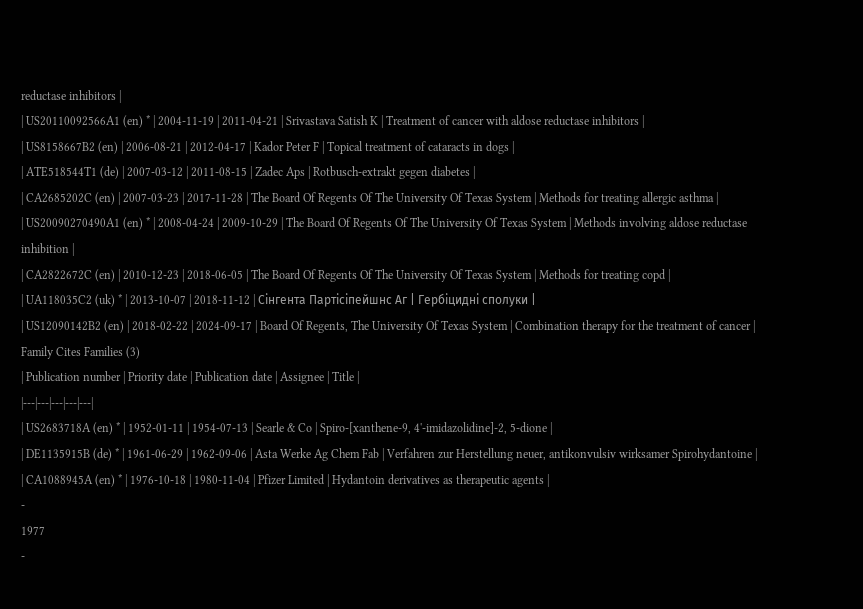reductase inhibitors |
| US20110092566A1 (en) * | 2004-11-19 | 2011-04-21 | Srivastava Satish K | Treatment of cancer with aldose reductase inhibitors |
| US8158667B2 (en) | 2006-08-21 | 2012-04-17 | Kador Peter F | Topical treatment of cataracts in dogs |
| ATE518544T1 (de) | 2007-03-12 | 2011-08-15 | Zadec Aps | Rotbusch-extrakt gegen diabetes |
| CA2685202C (en) | 2007-03-23 | 2017-11-28 | The Board Of Regents Of The University Of Texas System | Methods for treating allergic asthma |
| US20090270490A1 (en) * | 2008-04-24 | 2009-10-29 | The Board Of Regents Of The University Of Texas System | Methods involving aldose reductase inhibition |
| CA2822672C (en) | 2010-12-23 | 2018-06-05 | The Board Of Regents Of The University Of Texas System | Methods for treating copd |
| UA118035C2 (uk) * | 2013-10-07 | 2018-11-12 | Сінгента Партісіпейшнс Аг | Гербіцидні сполуки |
| US12090142B2 (en) | 2018-02-22 | 2024-09-17 | Board Of Regents, The University Of Texas System | Combination therapy for the treatment of cancer |
Family Cites Families (3)
| Publication number | Priority date | Publication date | Assignee | Title |
|---|---|---|---|---|
| US2683718A (en) * | 1952-01-11 | 1954-07-13 | Searle & Co | Spiro-[xanthene-9, 4'-imidazolidine]-2, 5-dione |
| DE1135915B (de) * | 1961-06-29 | 1962-09-06 | Asta Werke Ag Chem Fab | Verfahren zur Herstellung neuer, antikonvulsiv wirksamer Spirohydantoine |
| CA1088945A (en) * | 1976-10-18 | 1980-11-04 | Pfizer Limited | Hydantoin derivatives as therapeutic agents |
-
1977
-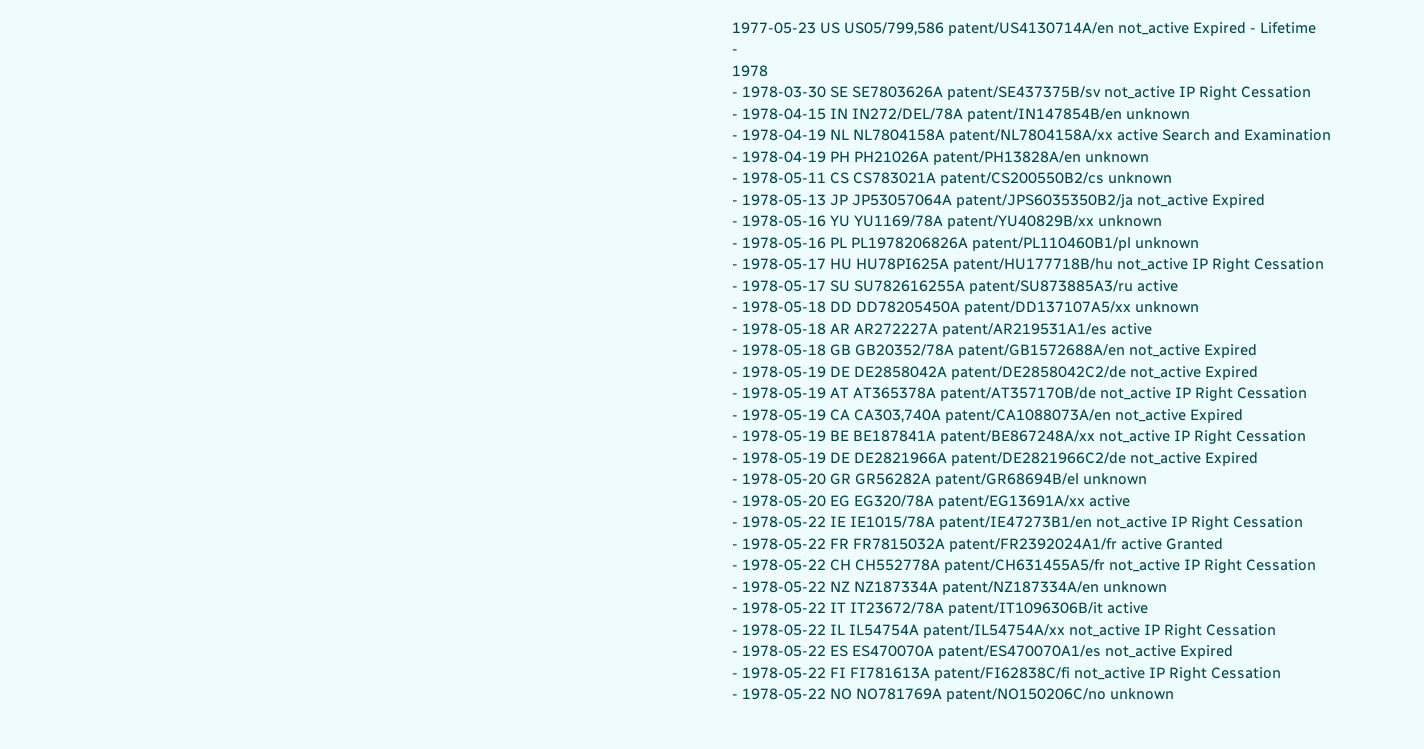1977-05-23 US US05/799,586 patent/US4130714A/en not_active Expired - Lifetime
-
1978
- 1978-03-30 SE SE7803626A patent/SE437375B/sv not_active IP Right Cessation
- 1978-04-15 IN IN272/DEL/78A patent/IN147854B/en unknown
- 1978-04-19 NL NL7804158A patent/NL7804158A/xx active Search and Examination
- 1978-04-19 PH PH21026A patent/PH13828A/en unknown
- 1978-05-11 CS CS783021A patent/CS200550B2/cs unknown
- 1978-05-13 JP JP53057064A patent/JPS6035350B2/ja not_active Expired
- 1978-05-16 YU YU1169/78A patent/YU40829B/xx unknown
- 1978-05-16 PL PL1978206826A patent/PL110460B1/pl unknown
- 1978-05-17 HU HU78PI625A patent/HU177718B/hu not_active IP Right Cessation
- 1978-05-17 SU SU782616255A patent/SU873885A3/ru active
- 1978-05-18 DD DD78205450A patent/DD137107A5/xx unknown
- 1978-05-18 AR AR272227A patent/AR219531A1/es active
- 1978-05-18 GB GB20352/78A patent/GB1572688A/en not_active Expired
- 1978-05-19 DE DE2858042A patent/DE2858042C2/de not_active Expired
- 1978-05-19 AT AT365378A patent/AT357170B/de not_active IP Right Cessation
- 1978-05-19 CA CA303,740A patent/CA1088073A/en not_active Expired
- 1978-05-19 BE BE187841A patent/BE867248A/xx not_active IP Right Cessation
- 1978-05-19 DE DE2821966A patent/DE2821966C2/de not_active Expired
- 1978-05-20 GR GR56282A patent/GR68694B/el unknown
- 1978-05-20 EG EG320/78A patent/EG13691A/xx active
- 1978-05-22 IE IE1015/78A patent/IE47273B1/en not_active IP Right Cessation
- 1978-05-22 FR FR7815032A patent/FR2392024A1/fr active Granted
- 1978-05-22 CH CH552778A patent/CH631455A5/fr not_active IP Right Cessation
- 1978-05-22 NZ NZ187334A patent/NZ187334A/en unknown
- 1978-05-22 IT IT23672/78A patent/IT1096306B/it active
- 1978-05-22 IL IL54754A patent/IL54754A/xx not_active IP Right Cessation
- 1978-05-22 ES ES470070A patent/ES470070A1/es not_active Expired
- 1978-05-22 FI FI781613A patent/FI62838C/fi not_active IP Right Cessation
- 1978-05-22 NO NO781769A patent/NO150206C/no unknown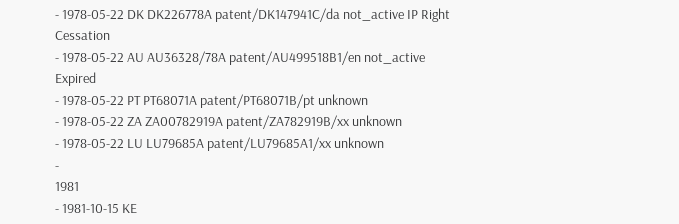- 1978-05-22 DK DK226778A patent/DK147941C/da not_active IP Right Cessation
- 1978-05-22 AU AU36328/78A patent/AU499518B1/en not_active Expired
- 1978-05-22 PT PT68071A patent/PT68071B/pt unknown
- 1978-05-22 ZA ZA00782919A patent/ZA782919B/xx unknown
- 1978-05-22 LU LU79685A patent/LU79685A1/xx unknown
-
1981
- 1981-10-15 KE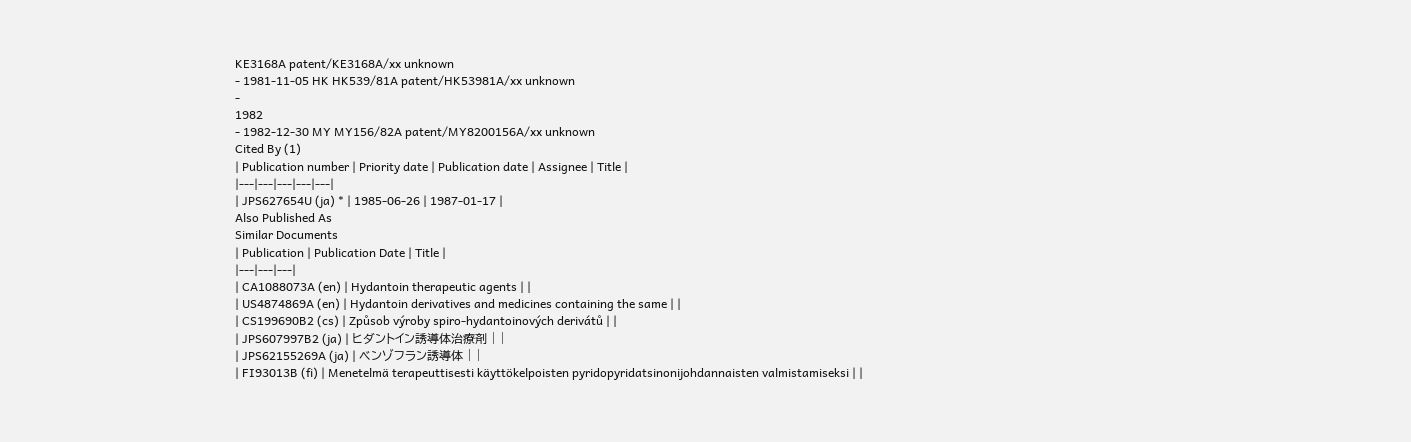KE3168A patent/KE3168A/xx unknown
- 1981-11-05 HK HK539/81A patent/HK53981A/xx unknown
-
1982
- 1982-12-30 MY MY156/82A patent/MY8200156A/xx unknown
Cited By (1)
| Publication number | Priority date | Publication date | Assignee | Title |
|---|---|---|---|---|
| JPS627654U (ja) * | 1985-06-26 | 1987-01-17 |
Also Published As
Similar Documents
| Publication | Publication Date | Title |
|---|---|---|
| CA1088073A (en) | Hydantoin therapeutic agents | |
| US4874869A (en) | Hydantoin derivatives and medicines containing the same | |
| CS199690B2 (cs) | Způsob výroby spiro-hydantoinových derivátů | |
| JPS607997B2 (ja) | ヒダントイン誘導体治療剤 | |
| JPS62155269A (ja) | ベンゾフラン誘導体 | |
| FI93013B (fi) | Menetelmä terapeuttisesti käyttökelpoisten pyridopyridatsinonijohdannaisten valmistamiseksi | |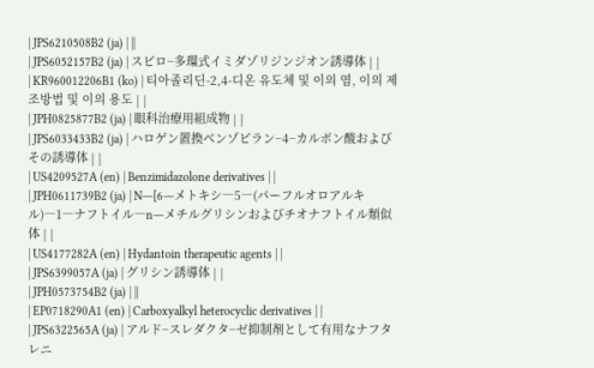| JPS6210508B2 (ja) | ||
| JPS6052157B2 (ja) | スピロ−多環式イミダゾリジンジオン誘導体 | |
| KR960012206B1 (ko) | 티아졸리딘-2,4-디온 유도체 및 이의 염, 이의 제조방법 및 이의 용도 | |
| JPH0825877B2 (ja) | 眼科治療用組成物 | |
| JPS6033433B2 (ja) | ハロゲン置換ベンゾピラン−4−カルボン酸およびその誘導体 | |
| US4209527A (en) | Benzimidazolone derivatives | |
| JPH0611739B2 (ja) | N―[6―メトキシ―5―(パーフルオロアルキル)―1―ナフトイル―n―メチルグリシンおよびチオナフトイル類似体 | |
| US4177282A (en) | Hydantoin therapeutic agents | |
| JPS6399057A (ja) | グリシン誘導体 | |
| JPH0573754B2 (ja) | ||
| EP0718290A1 (en) | Carboxyalkyl heterocyclic derivatives | |
| JPS6322565A (ja) | アルド−スレダクタ−ゼ抑制剤として有用なナフタレニ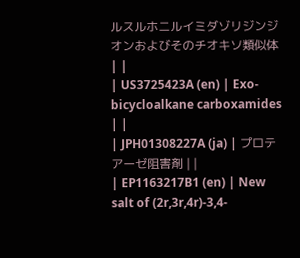ルスルホニルイミダゾリジンジオンおよびそのチオキソ類似体 | |
| US3725423A (en) | Exo-bicycloalkane carboxamides | |
| JPH01308227A (ja) | プロテアーゼ阻害剤 | |
| EP1163217B1 (en) | New salt of (2r,3r,4r)-3,4-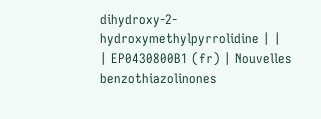dihydroxy-2-hydroxymethylpyrrolidine | |
| EP0430800B1 (fr) | Nouvelles benzothiazolinones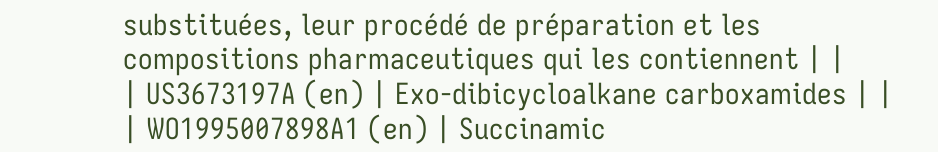substituées, leur procédé de préparation et les compositions pharmaceutiques qui les contiennent | |
| US3673197A (en) | Exo-dibicycloalkane carboxamides | |
| WO1995007898A1 (en) | Succinamic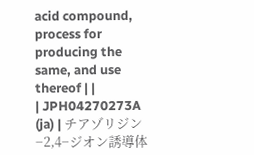acid compound, process for producing the same, and use thereof | |
| JPH04270273A (ja) | チアゾリジン−2,4−ジオン誘導体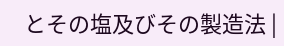とその塩及びその製造法 |